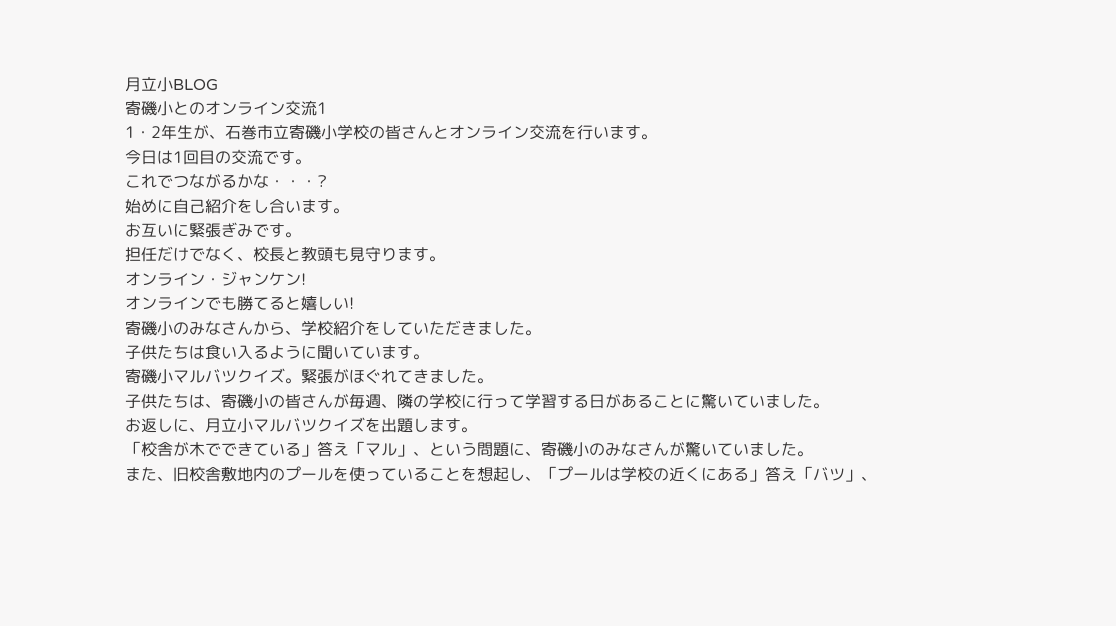月立小BLOG
寄磯小とのオンライン交流1
1・2年生が、石巻市立寄磯小学校の皆さんとオンライン交流を行います。
今日は1回目の交流です。
これでつながるかな・・・?
始めに自己紹介をし合います。
お互いに緊張ぎみです。
担任だけでなく、校長と教頭も見守ります。
オンライン・ジャンケン!
オンラインでも勝てると嬉しい!
寄磯小のみなさんから、学校紹介をしていただきました。
子供たちは食い入るように聞いています。
寄磯小マルバツクイズ。緊張がほぐれてきました。
子供たちは、寄磯小の皆さんが毎週、隣の学校に行って学習する日があることに驚いていました。
お返しに、月立小マルバツクイズを出題します。
「校舎が木でできている」答え「マル」、という問題に、寄磯小のみなさんが驚いていました。
また、旧校舎敷地内のプールを使っていることを想起し、「プールは学校の近くにある」答え「バツ」、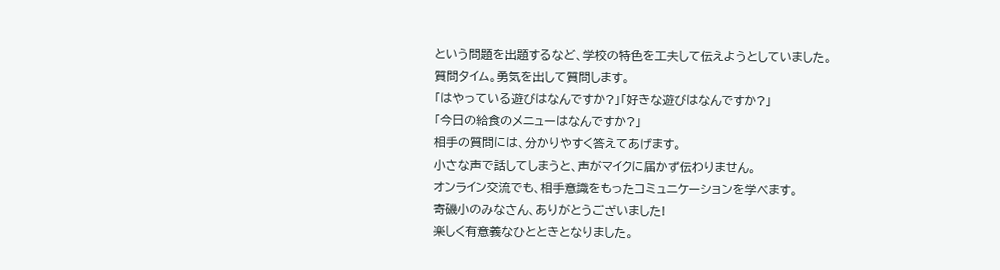という問題を出題するなど、学校の特色を工夫して伝えようとしていました。
質問タイム。勇気を出して質問します。
「はやっている遊びはなんですか?」「好きな遊びはなんですか?」
「今日の給食のメニューはなんですか?」
相手の質問には、分かりやすく答えてあげます。
小さな声で話してしまうと、声がマイクに届かず伝わりません。
オンライン交流でも、相手意識をもったコミュニケーションを学べます。
寄磯小のみなさん、ありがとうございました!
楽しく有意義なひとときとなりました。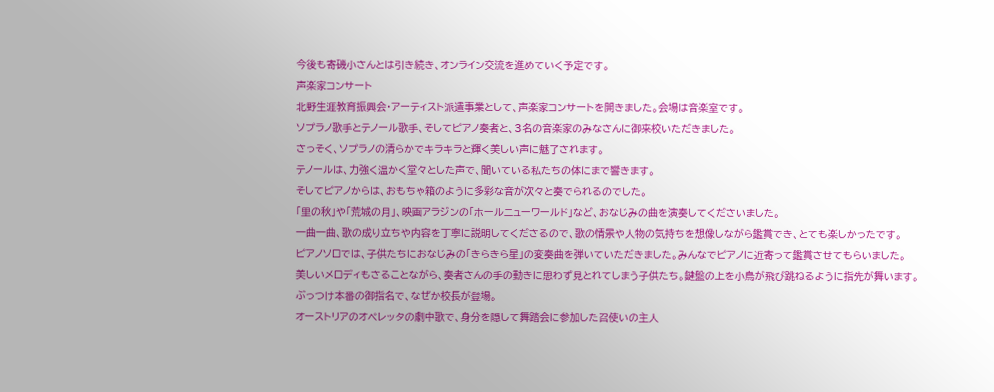今後も寄磯小さんとは引き続き、オンライン交流を進めていく予定です。
声楽家コンサート
北野生涯教育振興会・アーティスト派遣事業として、声楽家コンサートを開きました。会場は音楽室です。
ソプラノ歌手とテノール歌手、そしてピアノ奏者と、3名の音楽家のみなさんに御来校いただきました。
さっそく、ソプラノの清らかでキラキラと輝く美しい声に魅了されます。
テノールは、力強く温かく堂々とした声で、聞いている私たちの体にまで響きます。
そしてピアノからは、おもちゃ箱のように多彩な音が次々と奏でられるのでした。
「里の秋」や「荒城の月」、映画アラジンの「ホールニューワールド」など、おなじみの曲を演奏してくださいました。
一曲一曲、歌の成り立ちや内容を丁寧に説明してくださるので、歌の情景や人物の気持ちを想像しながら鑑賞でき、とても楽しかったです。
ピアノソロでは、子供たちにおなじみの「きらきら星」の変奏曲を弾いていただきました。みんなでピアノに近寄って鑑賞させてもらいました。
美しいメロディもさることながら、奏者さんの手の動きに思わず見とれてしまう子供たち。鍵盤の上を小鳥が飛び跳ねるように指先が舞います。
ぶっつけ本番の御指名で、なぜか校長が登場。
オーストリアのオペレッタの劇中歌で、身分を隠して舞踏会に参加した召使いの主人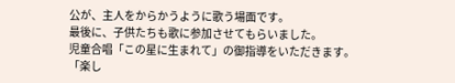公が、主人をからかうように歌う場面です。
最後に、子供たちも歌に参加させてもらいました。
児童合唱「この星に生まれて」の御指導をいただきます。
「楽し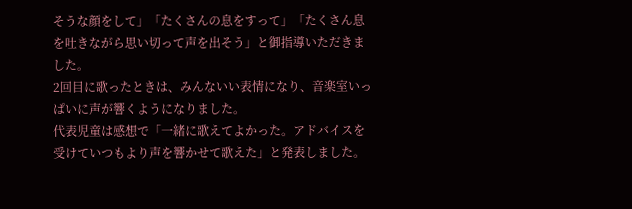そうな顔をして」「たくさんの息をすって」「たくさん息を吐きながら思い切って声を出そう」と御指導いただきました。
2回目に歌ったときは、みんないい表情になり、音楽室いっぱいに声が響くようになりました。
代表児童は感想で「一緒に歌えてよかった。アドバイスを受けていつもより声を響かせて歌えた」と発表しました。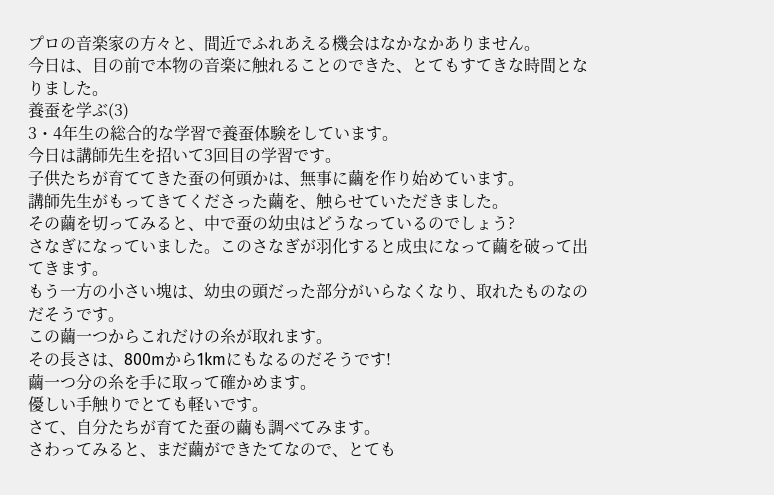プロの音楽家の方々と、間近でふれあえる機会はなかなかありません。
今日は、目の前で本物の音楽に触れることのできた、とてもすてきな時間となりました。
養蚕を学ぶ(3)
3・4年生の総合的な学習で養蚕体験をしています。
今日は講師先生を招いて3回目の学習です。
子供たちが育ててきた蚕の何頭かは、無事に繭を作り始めています。
講師先生がもってきてくださった繭を、触らせていただきました。
その繭を切ってみると、中で蚕の幼虫はどうなっているのでしょう?
さなぎになっていました。このさなぎが羽化すると成虫になって繭を破って出てきます。
もう一方の小さい塊は、幼虫の頭だった部分がいらなくなり、取れたものなのだそうです。
この繭一つからこれだけの糸が取れます。
その長さは、800mから1kmにもなるのだそうです!
繭一つ分の糸を手に取って確かめます。
優しい手触りでとても軽いです。
さて、自分たちが育てた蚕の繭も調べてみます。
さわってみると、まだ繭ができたてなので、とても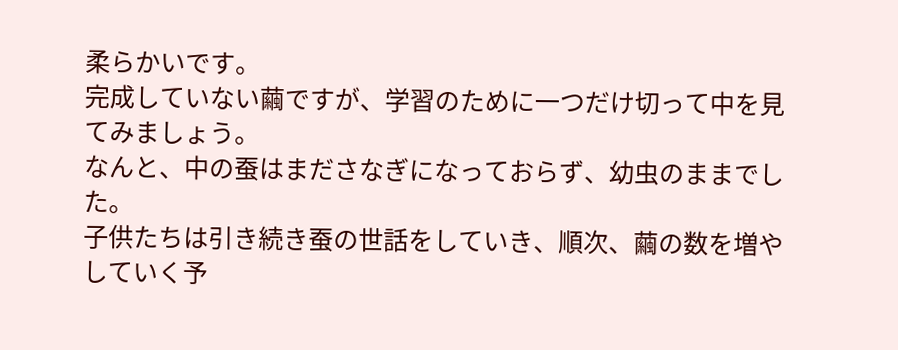柔らかいです。
完成していない繭ですが、学習のために一つだけ切って中を見てみましょう。
なんと、中の蚕はまださなぎになっておらず、幼虫のままでした。
子供たちは引き続き蚕の世話をしていき、順次、繭の数を増やしていく予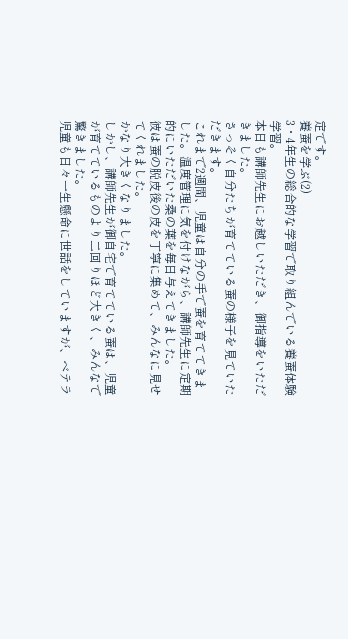定です。
養蚕を学ぶ(2)
3・4年生の総合的な学習で取り組んでいる養蚕体験学習。
本日も講師先生にお越しいただき、御指導をいただきました。
さっそく自分たちが育てている蚕の様子を見ていただきます。
これまで2週間、児童は自分の手で蚕を育ててきました。温度管理に気を付けながら、講師先生に定期的にいただいた桑の葉を毎日与えてきました。
彼は蚕の脱皮後の皮を丁寧に集めて、みんなに見せてくれました。
かなり大きくなりました。
しかし、講師先生が御自宅で育てている蚕は、児童が育てているものより二回りほど大きく、みんなで驚きました。
児童も日々一生懸命に世話をしていますが、ベテラ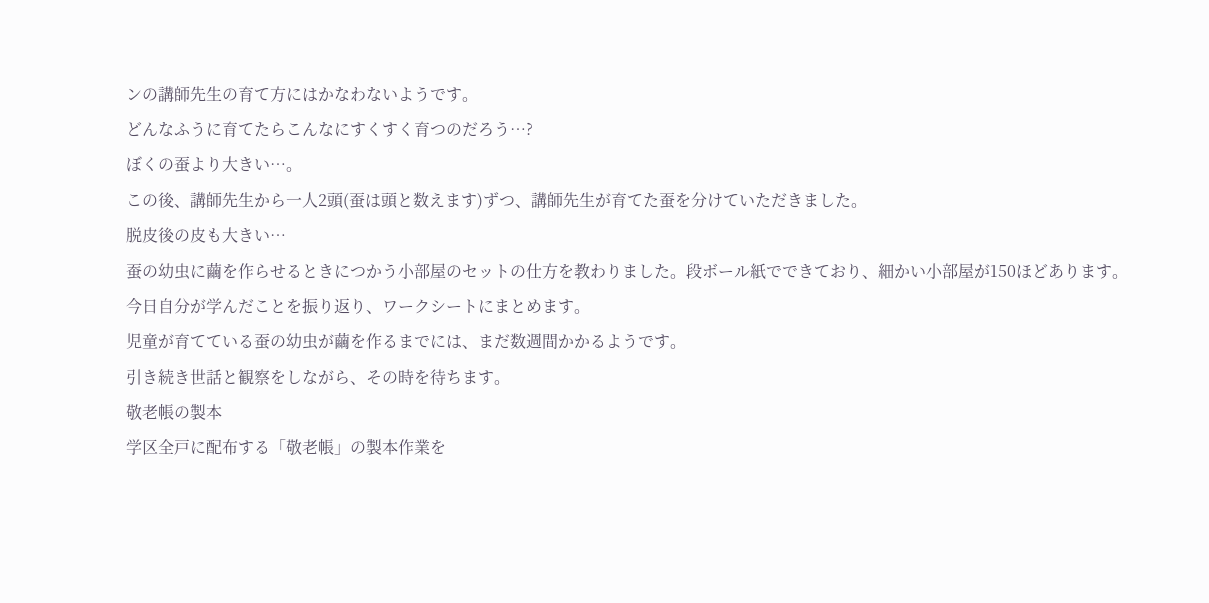ンの講師先生の育て方にはかなわないようです。
どんなふうに育てたらこんなにすくすく育つのだろう…?
ぼくの蚕より大きい…。
この後、講師先生から一人2頭(蚕は頭と数えます)ずつ、講師先生が育てた蚕を分けていただきました。
脱皮後の皮も大きい…
蚕の幼虫に繭を作らせるときにつかう小部屋のセットの仕方を教わりました。段ボール紙でできており、細かい小部屋が150ほどあります。
今日自分が学んだことを振り返り、ワークシートにまとめます。
児童が育てている蚕の幼虫が繭を作るまでには、まだ数週間かかるようです。
引き続き世話と観察をしながら、その時を待ちます。
敬老帳の製本
学区全戸に配布する「敬老帳」の製本作業を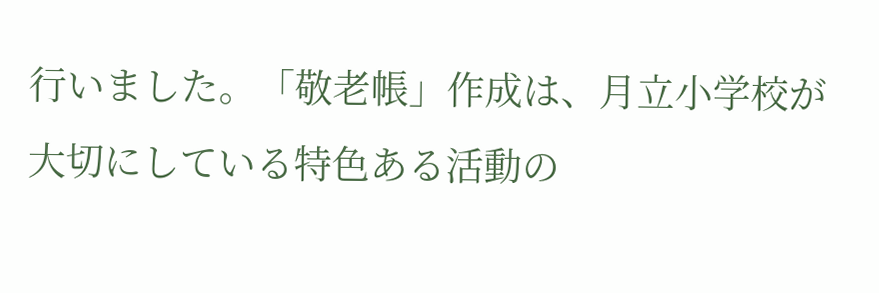行いました。「敬老帳」作成は、月立小学校が大切にしている特色ある活動の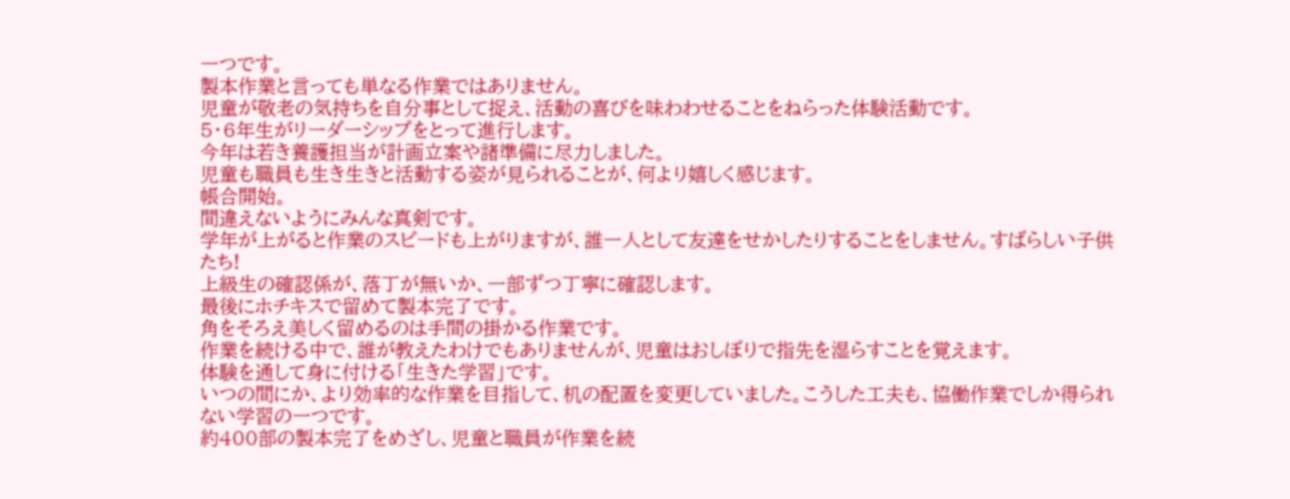一つです。
製本作業と言っても単なる作業ではありません。
児童が敬老の気持ちを自分事として捉え、活動の喜びを味わわせることをねらった体験活動です。
5・6年生がリーダーシップをとって進行します。
今年は若き養護担当が計画立案や諸準備に尽力しました。
児童も職員も生き生きと活動する姿が見られることが、何より嬉しく感じます。
帳合開始。
間違えないようにみんな真剣です。
学年が上がると作業のスピードも上がりますが、誰一人として友達をせかしたりすることをしません。すばらしい子供たち!
上級生の確認係が、落丁が無いか、一部ずつ丁寧に確認します。
最後にホチキスで留めて製本完了です。
角をそろえ美しく留めるのは手間の掛かる作業です。
作業を続ける中で、誰が教えたわけでもありませんが、児童はおしぼりで指先を湿らすことを覚えます。
体験を通して身に付ける「生きた学習」です。
いつの間にか、より効率的な作業を目指して、机の配置を変更していました。こうした工夫も、協働作業でしか得られない学習の一つです。
約400部の製本完了をめざし、児童と職員が作業を続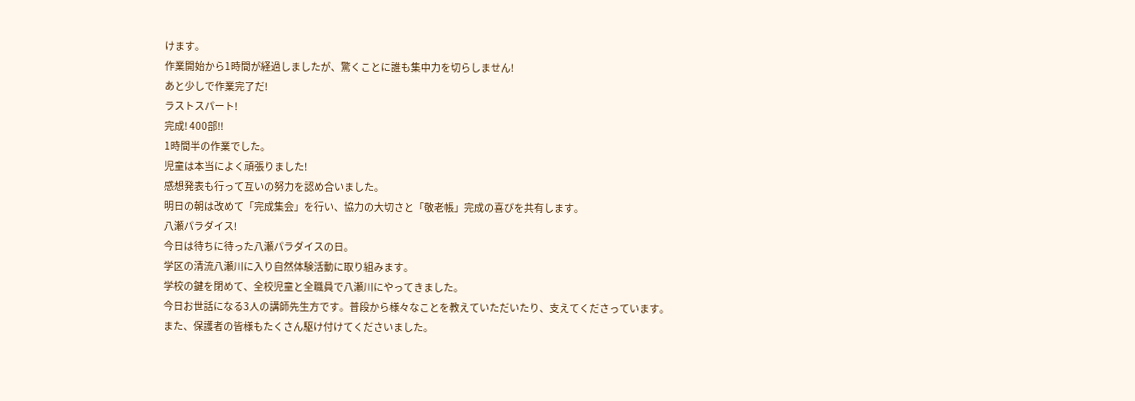けます。
作業開始から1時間が経過しましたが、驚くことに誰も集中力を切らしません!
あと少しで作業完了だ!
ラストスパート!
完成! 400部!!
1時間半の作業でした。
児童は本当によく頑張りました!
感想発表も行って互いの努力を認め合いました。
明日の朝は改めて「完成集会」を行い、協力の大切さと「敬老帳」完成の喜びを共有します。
八瀬パラダイス!
今日は待ちに待った八瀬パラダイスの日。
学区の清流八瀬川に入り自然体験活動に取り組みます。
学校の鍵を閉めて、全校児童と全職員で八瀬川にやってきました。
今日お世話になる3人の講師先生方です。普段から様々なことを教えていただいたり、支えてくださっています。
また、保護者の皆様もたくさん駆け付けてくださいました。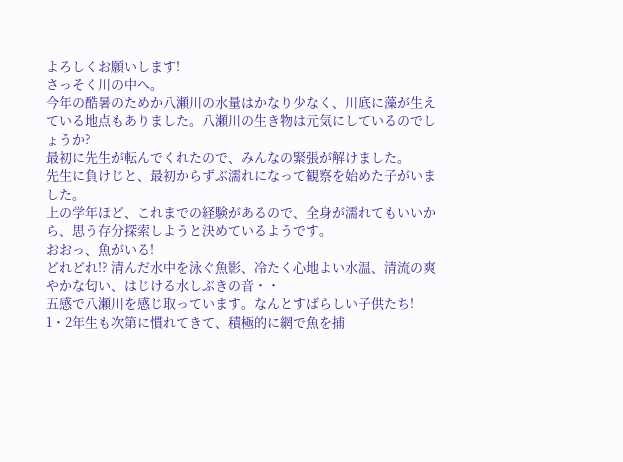よろしくお願いします!
さっそく川の中へ。
今年の酷暑のためか八瀬川の水量はかなり少なく、川底に藻が生えている地点もありました。八瀬川の生き物は元気にしているのでしょうか?
最初に先生が転んでくれたので、みんなの緊張が解けました。
先生に負けじと、最初からずぶ濡れになって観察を始めた子がいました。
上の学年ほど、これまでの経験があるので、全身が濡れてもいいから、思う存分探索しようと決めているようです。
おおっ、魚がいる!
どれどれ!? 清んだ水中を泳ぐ魚影、冷たく心地よい水温、清流の爽やかな匂い、はじける水しぶきの音・・
五感で八瀬川を感じ取っています。なんとすばらしい子供たち!
1・2年生も次第に慣れてきて、積極的に網で魚を捕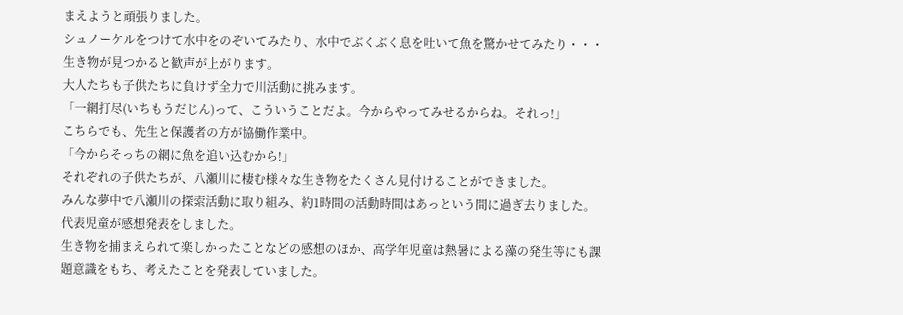まえようと頑張りました。
シュノーケルをつけて水中をのぞいてみたり、水中でぶくぶく息を吐いて魚を驚かせてみたり・・・
生き物が見つかると歓声が上がります。
大人たちも子供たちに負けず全力で川活動に挑みます。
「一網打尽(いちもうだじん)って、こういうことだよ。今からやってみせるからね。それっ!」
こちらでも、先生と保護者の方が協働作業中。
「今からそっちの網に魚を追い込むから!」
それぞれの子供たちが、八瀬川に棲む様々な生き物をたくさん見付けることができました。
みんな夢中で八瀬川の探索活動に取り組み、約1時間の活動時間はあっという間に過ぎ去りました。
代表児童が感想発表をしました。
生き物を捕まえられて楽しかったことなどの感想のほか、高学年児童は熱暑による藻の発生等にも課題意識をもち、考えたことを発表していました。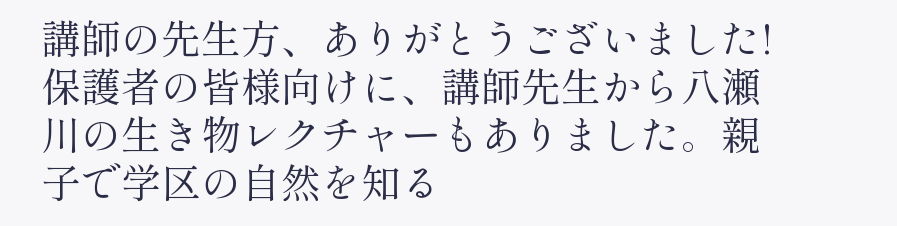講師の先生方、ありがとうございました!
保護者の皆様向けに、講師先生から八瀬川の生き物レクチャーもありました。親子で学区の自然を知る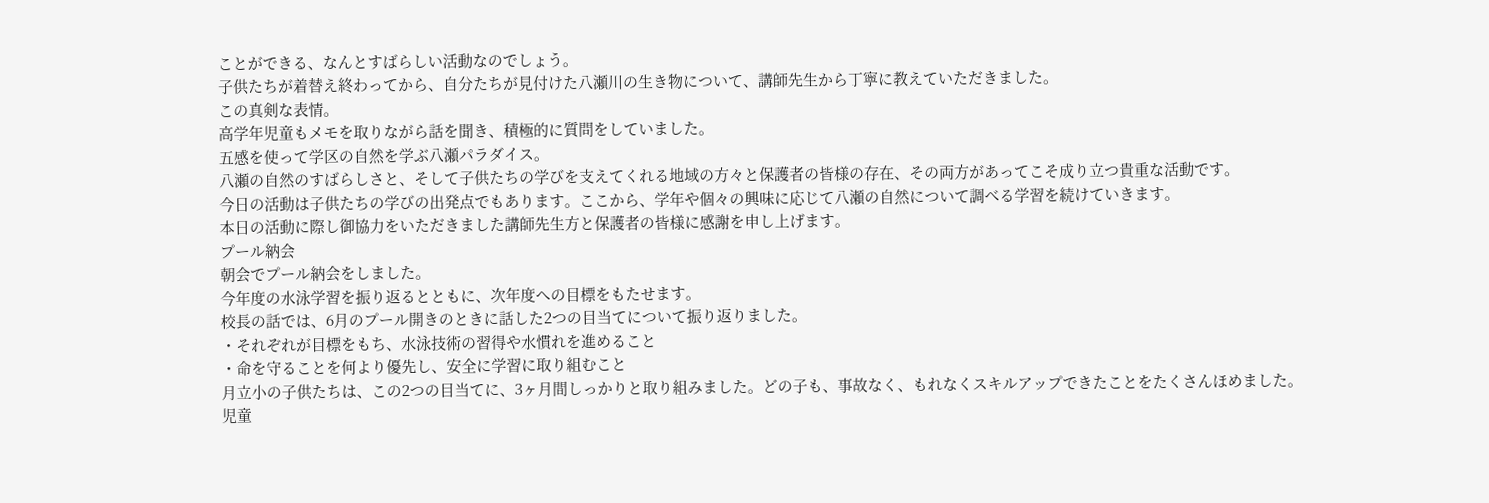ことができる、なんとすばらしい活動なのでしょう。
子供たちが着替え終わってから、自分たちが見付けた八瀬川の生き物について、講師先生から丁寧に教えていただきました。
この真剣な表情。
高学年児童もメモを取りながら話を聞き、積極的に質問をしていました。
五感を使って学区の自然を学ぶ八瀬パラダイス。
八瀬の自然のすばらしさと、そして子供たちの学びを支えてくれる地域の方々と保護者の皆様の存在、その両方があってこそ成り立つ貴重な活動です。
今日の活動は子供たちの学びの出発点でもあります。ここから、学年や個々の興味に応じて八瀬の自然について調べる学習を続けていきます。
本日の活動に際し御協力をいただきました講師先生方と保護者の皆様に感謝を申し上げます。
プール納会
朝会でプール納会をしました。
今年度の水泳学習を振り返るとともに、次年度への目標をもたせます。
校長の話では、6月のプール開きのときに話した2つの目当てについて振り返りました。
・それぞれが目標をもち、水泳技術の習得や水慣れを進めること
・命を守ることを何より優先し、安全に学習に取り組むこと
月立小の子供たちは、この2つの目当てに、3ヶ月間しっかりと取り組みました。どの子も、事故なく、もれなくスキルアップできたことをたくさんほめました。
児童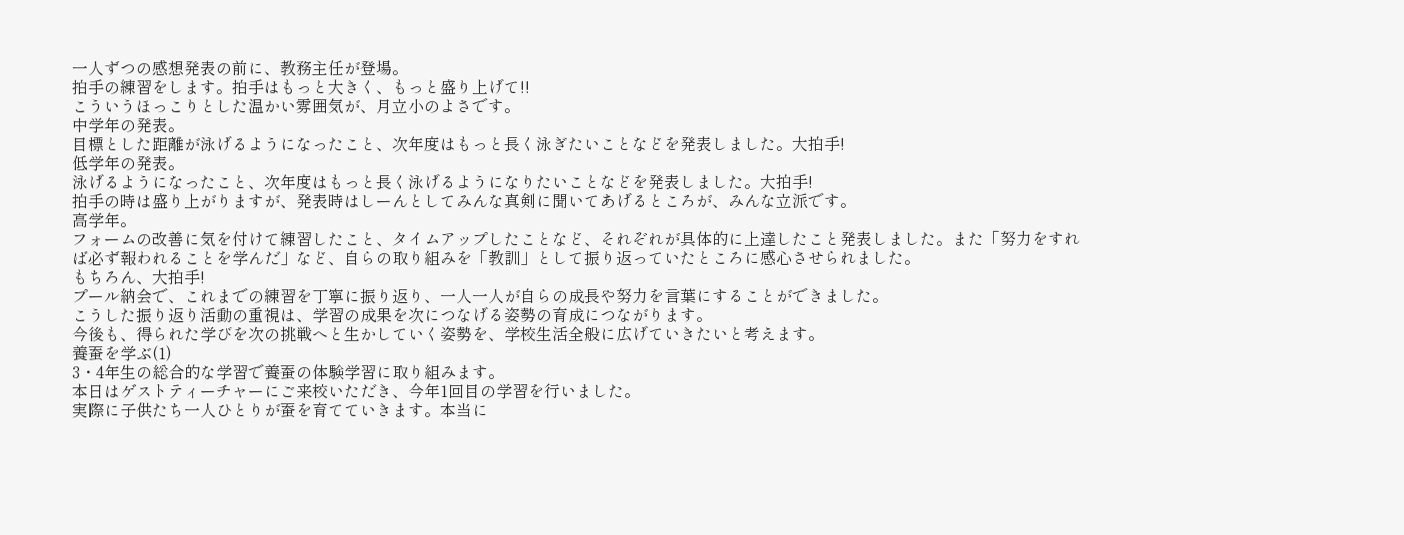一人ずつの感想発表の前に、教務主任が登場。
拍手の練習をします。拍手はもっと大きく、もっと盛り上げて!!
こういうほっこりとした温かい雰囲気が、月立小のよさです。
中学年の発表。
目標とした距離が泳げるようになったこと、次年度はもっと長く泳ぎたいことなどを発表しました。大拍手!
低学年の発表。
泳げるようになったこと、次年度はもっと長く泳げるようになりたいことなどを発表しました。大拍手!
拍手の時は盛り上がりますが、発表時はしーんとしてみんな真剣に聞いてあげるところが、みんな立派です。
高学年。
フォームの改善に気を付けて練習したこと、タイムアップしたことなど、それぞれが具体的に上達したこと発表しました。また「努力をすれば必ず報われることを学んだ」など、自らの取り組みを「教訓」として振り返っていたところに感心させられました。
もちろん、大拍手!
プール納会で、これまでの練習を丁寧に振り返り、一人一人が自らの成長や努力を言葉にすることができました。
こうした振り返り活動の重視は、学習の成果を次につなげる姿勢の育成につながります。
今後も、得られた学びを次の挑戦へと生かしていく姿勢を、学校生活全般に広げていきたいと考えます。
養蚕を学ぶ(1)
3・4年生の総合的な学習で養蚕の体験学習に取り組みます。
本日はゲストティーチャーにご来校いただき、今年1回目の学習を行いました。
実際に子供たち一人ひとりが蚕を育てていきます。本当に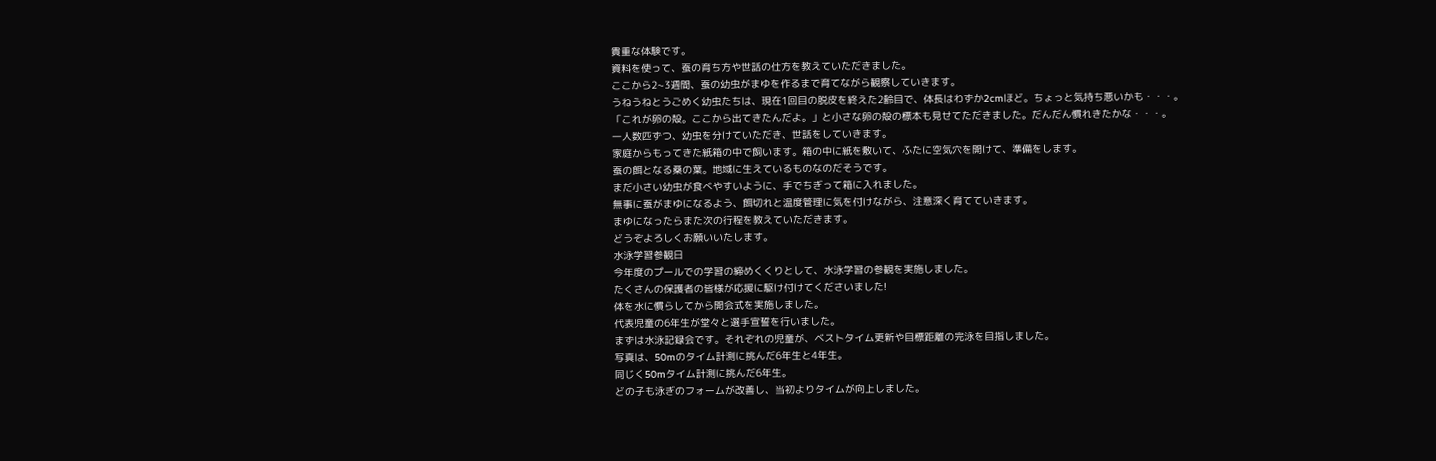貴重な体験です。
資料を使って、蚕の育ち方や世話の仕方を教えていただきました。
ここから2~3週間、蚕の幼虫がまゆを作るまで育てながら観察していきます。
うねうねとうごめく幼虫たちは、現在1回目の脱皮を終えた2齢目で、体長はわずか2cmほど。ちょっと気持ち悪いかも・・・。
「これが卵の殻。ここから出てきたんだよ。」と小さな卵の殻の標本も見せてただきました。だんだん慣れきたかな・・・。
一人数匹ずつ、幼虫を分けていただき、世話をしていきます。
家庭からもってきた紙箱の中で飼います。箱の中に紙を敷いて、ふたに空気穴を開けて、準備をします。
蚕の餌となる桑の葉。地域に生えているものなのだそうです。
まだ小さい幼虫が食べやすいように、手でちぎって箱に入れました。
無事に蚕がまゆになるよう、餌切れと温度管理に気を付けながら、注意深く育てていきます。
まゆになったらまた次の行程を教えていただきます。
どうぞよろしくお願いいたします。
水泳学習参観日
今年度のプールでの学習の締めくくりとして、水泳学習の参観を実施しました。
たくさんの保護者の皆様が応援に駆け付けてくださいました!
体を水に慣らしてから開会式を実施しました。
代表児童の6年生が堂々と選手宣誓を行いました。
まずは水泳記録会です。それぞれの児童が、ベストタイム更新や目標距離の完泳を目指しました。
写真は、50mのタイム計測に挑んだ6年生と4年生。
同じく50mタイム計測に挑んだ6年生。
どの子も泳ぎのフォームが改善し、当初よりタイムが向上しました。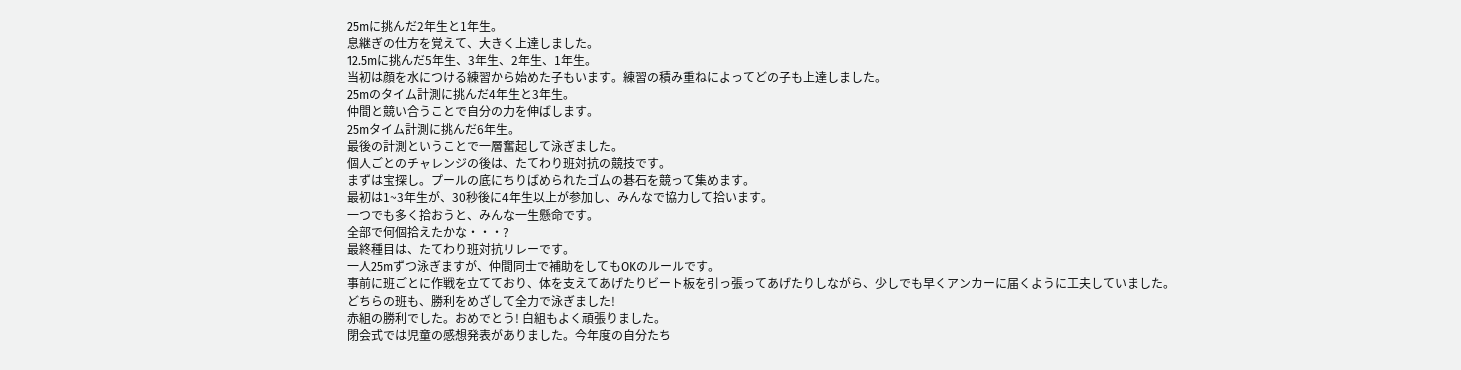25mに挑んだ2年生と1年生。
息継ぎの仕方を覚えて、大きく上達しました。
12.5mに挑んだ5年生、3年生、2年生、1年生。
当初は顔を水につける練習から始めた子もいます。練習の積み重ねによってどの子も上達しました。
25mのタイム計測に挑んだ4年生と3年生。
仲間と競い合うことで自分の力を伸ばします。
25mタイム計測に挑んだ6年生。
最後の計測ということで一層奮起して泳ぎました。
個人ごとのチャレンジの後は、たてわり班対抗の競技です。
まずは宝探し。プールの底にちりばめられたゴムの碁石を競って集めます。
最初は1~3年生が、30秒後に4年生以上が参加し、みんなで協力して拾います。
一つでも多く拾おうと、みんな一生懸命です。
全部で何個拾えたかな・・・?
最終種目は、たてわり班対抗リレーです。
一人25mずつ泳ぎますが、仲間同士で補助をしてもOKのルールです。
事前に班ごとに作戦を立てており、体を支えてあげたりビート板を引っ張ってあげたりしながら、少しでも早くアンカーに届くように工夫していました。
どちらの班も、勝利をめざして全力で泳ぎました!
赤組の勝利でした。おめでとう! 白組もよく頑張りました。
閉会式では児童の感想発表がありました。今年度の自分たち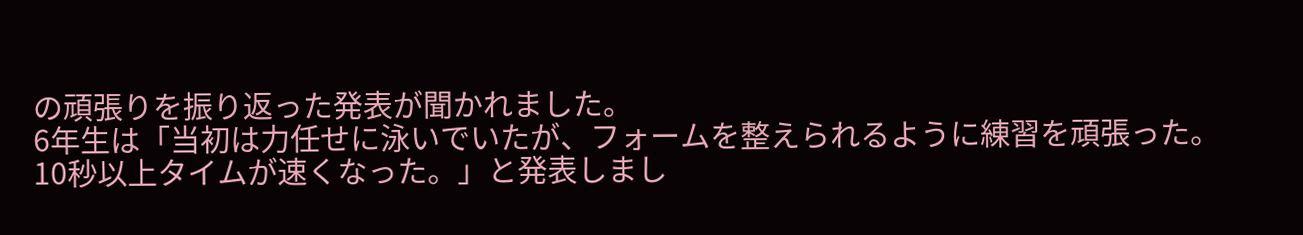の頑張りを振り返った発表が聞かれました。
6年生は「当初は力任せに泳いでいたが、フォームを整えられるように練習を頑張った。10秒以上タイムが速くなった。」と発表しまし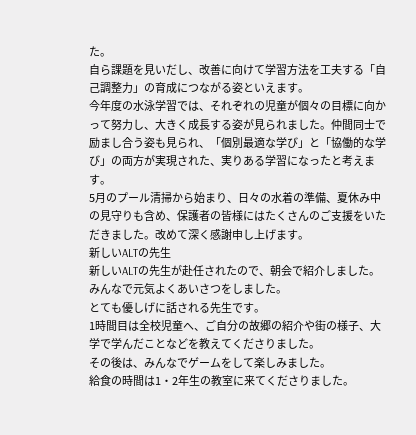た。
自ら課題を見いだし、改善に向けて学習方法を工夫する「自己調整力」の育成につながる姿といえます。
今年度の水泳学習では、それぞれの児童が個々の目標に向かって努力し、大きく成長する姿が見られました。仲間同士で励まし合う姿も見られ、「個別最適な学び」と「協働的な学び」の両方が実現された、実りある学習になったと考えます。
5月のプール清掃から始まり、日々の水着の準備、夏休み中の見守りも含め、保護者の皆様にはたくさんのご支援をいただきました。改めて深く感謝申し上げます。
新しいALTの先生
新しいALTの先生が赴任されたので、朝会で紹介しました。
みんなで元気よくあいさつをしました。
とても優しげに話される先生です。
1時間目は全校児童へ、ご自分の故郷の紹介や街の様子、大学で学んだことなどを教えてくださりました。
その後は、みんなでゲームをして楽しみました。
給食の時間は1・2年生の教室に来てくださりました。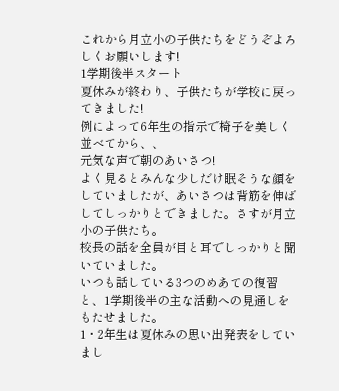これから月立小の子供たちをどうぞよろしくお願いします!
1学期後半スタート
夏休みが終わり、子供たちが学校に戻ってきました!
例によって6年生の指示で椅子を美しく並べてから、、
元気な声で朝のあいさつ!
よく見るとみんな少しだけ眠そうな顔をしていましたが、あいさつは背筋を伸ばしてしっかりとできました。さすが月立小の子供たち。
校長の話を全員が目と耳でしっかりと聞いていました。
いつも話している3つのめあての復習と、1学期後半の主な活動への見通しをもたせました。
1・2年生は夏休みの思い出発表をしていまし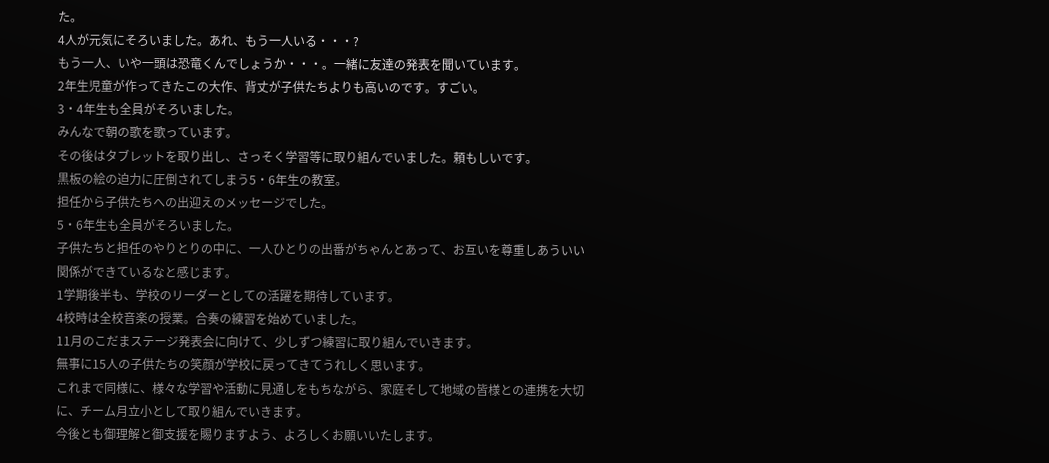た。
4人が元気にそろいました。あれ、もう一人いる・・・?
もう一人、いや一頭は恐竜くんでしょうか・・・。一緒に友達の発表を聞いています。
2年生児童が作ってきたこの大作、背丈が子供たちよりも高いのです。すごい。
3・4年生も全員がそろいました。
みんなで朝の歌を歌っています。
その後はタブレットを取り出し、さっそく学習等に取り組んでいました。頼もしいです。
黒板の絵の迫力に圧倒されてしまう5・6年生の教室。
担任から子供たちへの出迎えのメッセージでした。
5・6年生も全員がそろいました。
子供たちと担任のやりとりの中に、一人ひとりの出番がちゃんとあって、お互いを尊重しあういい関係ができているなと感じます。
1学期後半も、学校のリーダーとしての活躍を期待しています。
4校時は全校音楽の授業。合奏の練習を始めていました。
11月のこだまステージ発表会に向けて、少しずつ練習に取り組んでいきます。
無事に15人の子供たちの笑顔が学校に戻ってきてうれしく思います。
これまで同様に、様々な学習や活動に見通しをもちながら、家庭そして地域の皆様との連携を大切に、チーム月立小として取り組んでいきます。
今後とも御理解と御支援を賜りますよう、よろしくお願いいたします。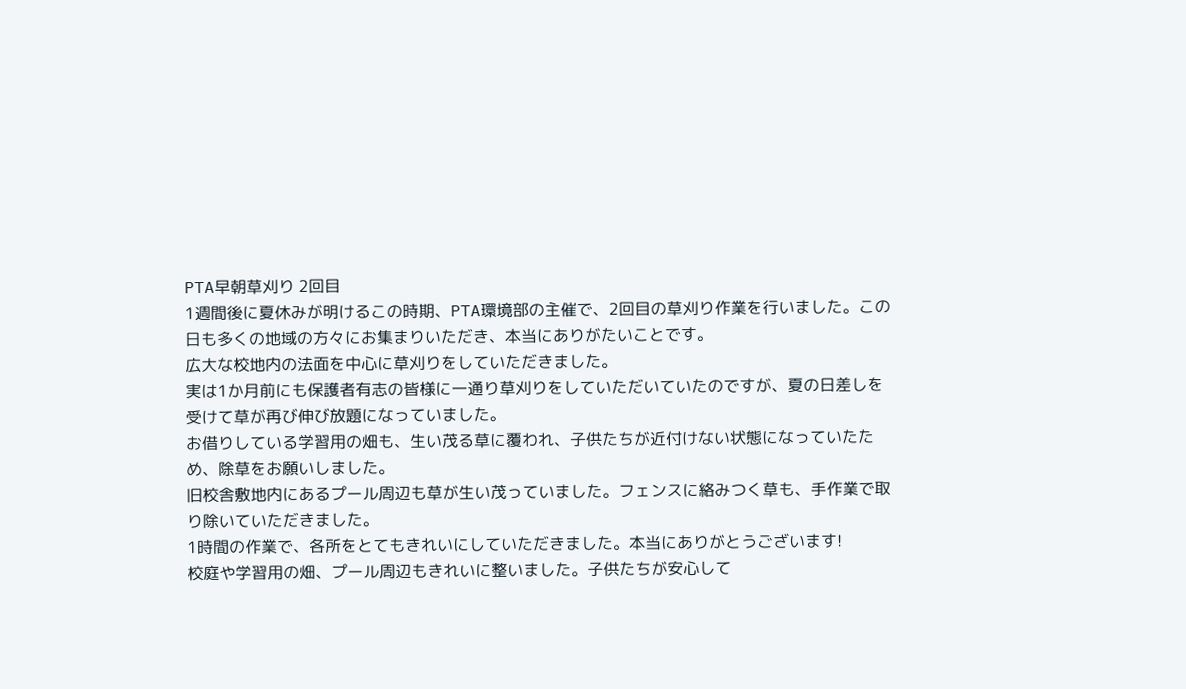PTA早朝草刈り 2回目
1週間後に夏休みが明けるこの時期、PTA環境部の主催で、2回目の草刈り作業を行いました。この日も多くの地域の方々にお集まりいただき、本当にありがたいことです。
広大な校地内の法面を中心に草刈りをしていただきました。
実は1か月前にも保護者有志の皆様に一通り草刈りをしていただいていたのですが、夏の日差しを受けて草が再び伸び放題になっていました。
お借りしている学習用の畑も、生い茂る草に覆われ、子供たちが近付けない状態になっていたため、除草をお願いしました。
旧校舎敷地内にあるプール周辺も草が生い茂っていました。フェンスに絡みつく草も、手作業で取り除いていただきました。
1時間の作業で、各所をとてもきれいにしていただきました。本当にありがとうございます!
校庭や学習用の畑、プール周辺もきれいに整いました。子供たちが安心して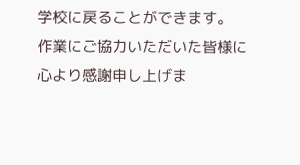学校に戻ることができます。
作業にご協力いただいた皆様に心より感謝申し上げま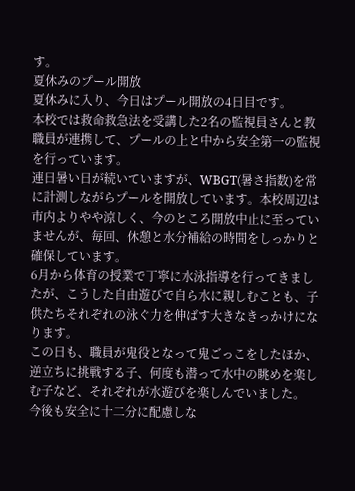す。
夏休みのプール開放
夏休みに入り、今日はプール開放の4日目です。
本校では救命救急法を受講した2名の監視員さんと教職員が連携して、プールの上と中から安全第一の監視を行っています。
連日暑い日が続いていますが、WBGT(暑さ指数)を常に計測しながらプールを開放しています。本校周辺は市内よりやや涼しく、今のところ開放中止に至っていませんが、毎回、休憩と水分補給の時間をしっかりと確保しています。
6月から体育の授業で丁寧に水泳指導を行ってきましたが、こうした自由遊びで自ら水に親しむことも、子供たちそれぞれの泳ぐ力を伸ばす大きなきっかけになります。
この日も、職員が鬼役となって鬼ごっこをしたほか、逆立ちに挑戦する子、何度も潜って水中の眺めを楽しむ子など、それぞれが水遊びを楽しんでいました。
今後も安全に十二分に配慮しな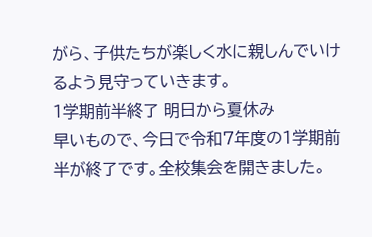がら、子供たちが楽しく水に親しんでいけるよう見守っていきます。
1学期前半終了 明日から夏休み
早いもので、今日で令和7年度の1学期前半が終了です。全校集会を開きました。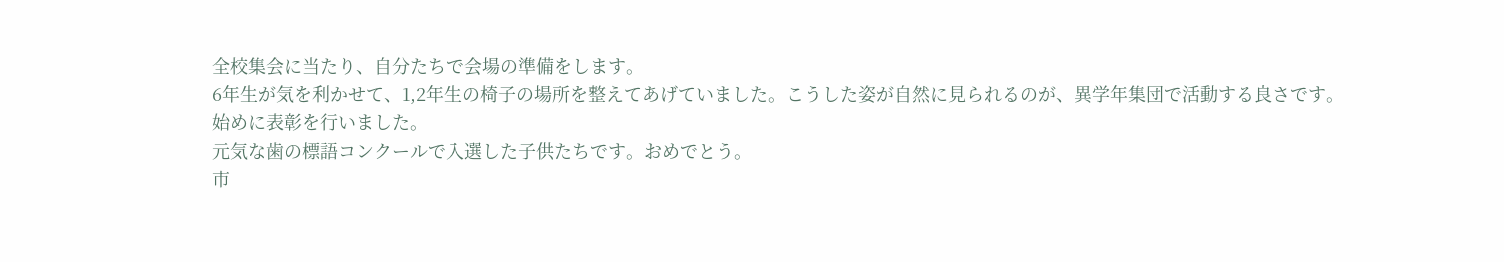全校集会に当たり、自分たちで会場の準備をします。
6年生が気を利かせて、1,2年生の椅子の場所を整えてあげていました。こうした姿が自然に見られるのが、異学年集団で活動する良さです。
始めに表彰を行いました。
元気な歯の標語コンクールで入選した子供たちです。おめでとう。
市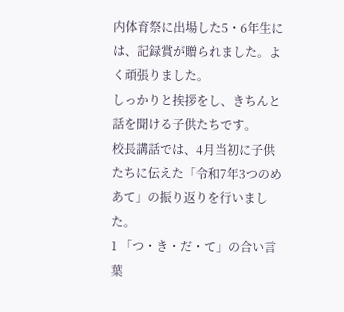内体育祭に出場した5・6年生には、記録賞が贈られました。よく頑張りました。
しっかりと挨拶をし、きちんと話を聞ける子供たちです。
校長講話では、4月当初に子供たちに伝えた「令和7年3つのめあて」の振り返りを行いました。
1 「つ・き・だ・て」の合い言葉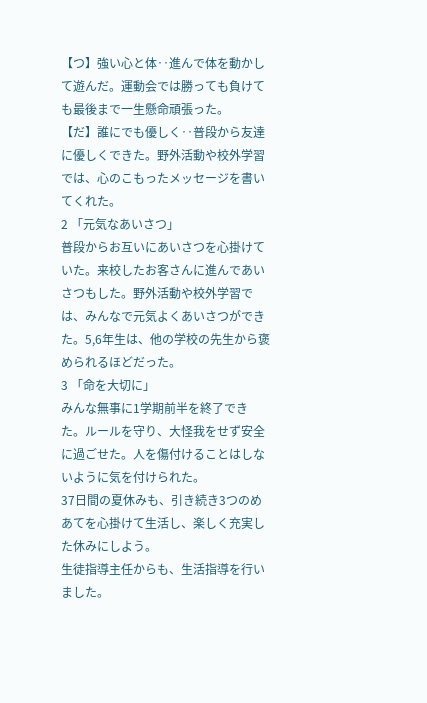【つ】強い心と体‥進んで体を動かして遊んだ。運動会では勝っても負けても最後まで一生懸命頑張った。
【だ】誰にでも優しく‥普段から友達に優しくできた。野外活動や校外学習では、心のこもったメッセージを書いてくれた。
2 「元気なあいさつ」
普段からお互いにあいさつを心掛けていた。来校したお客さんに進んであいさつもした。野外活動や校外学習では、みんなで元気よくあいさつができた。5,6年生は、他の学校の先生から褒められるほどだった。
3 「命を大切に」
みんな無事に1学期前半を終了できた。ルールを守り、大怪我をせず安全に過ごせた。人を傷付けることはしないように気を付けられた。
37日間の夏休みも、引き続き3つのめあてを心掛けて生活し、楽しく充実した休みにしよう。
生徒指導主任からも、生活指導を行いました。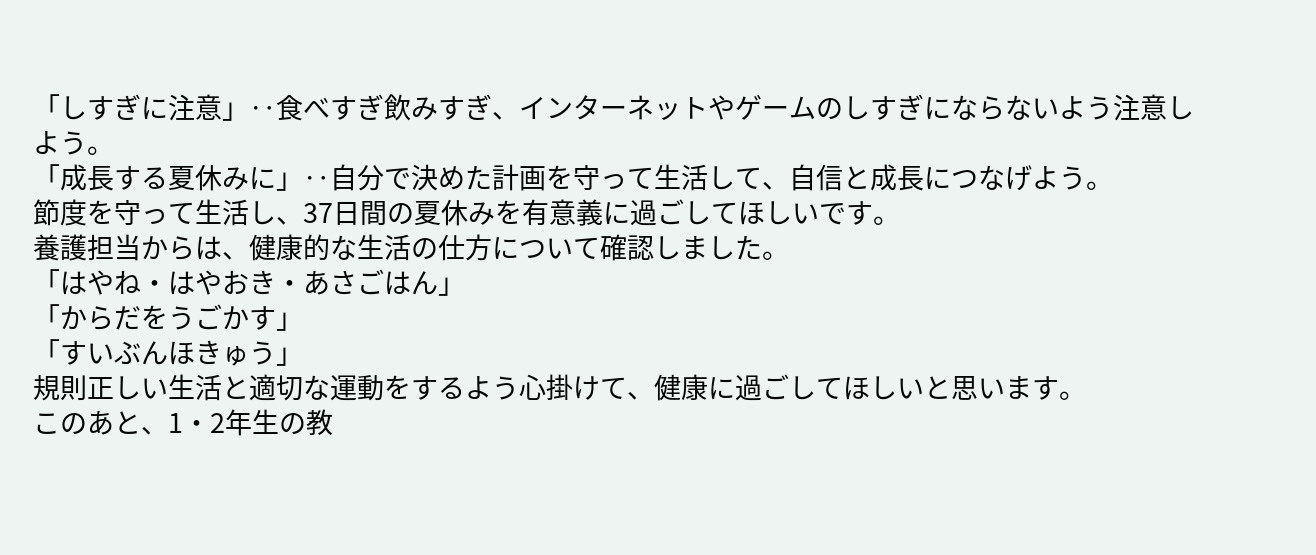「しすぎに注意」‥食べすぎ飲みすぎ、インターネットやゲームのしすぎにならないよう注意しよう。
「成長する夏休みに」‥自分で決めた計画を守って生活して、自信と成長につなげよう。
節度を守って生活し、37日間の夏休みを有意義に過ごしてほしいです。
養護担当からは、健康的な生活の仕方について確認しました。
「はやね・はやおき・あさごはん」
「からだをうごかす」
「すいぶんほきゅう」
規則正しい生活と適切な運動をするよう心掛けて、健康に過ごしてほしいと思います。
このあと、1・2年生の教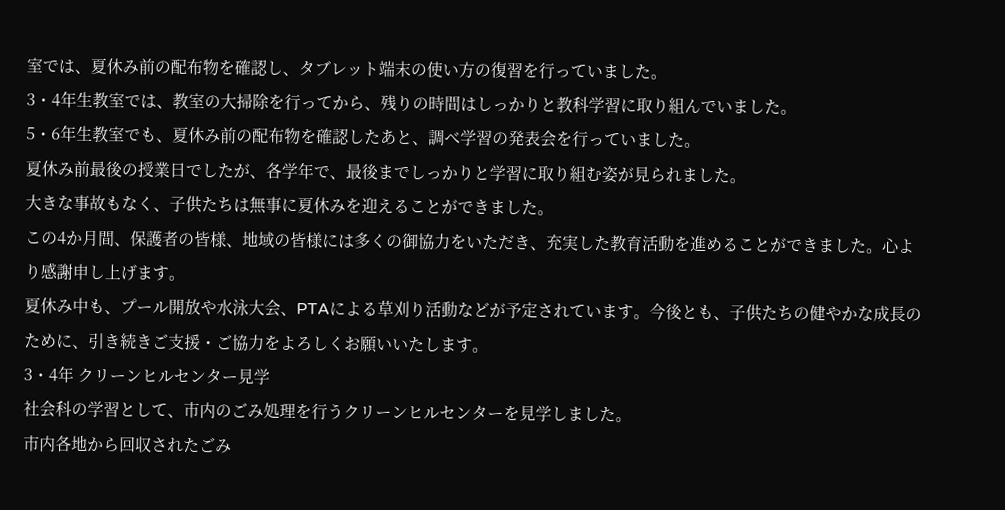室では、夏休み前の配布物を確認し、タブレット端末の使い方の復習を行っていました。
3・4年生教室では、教室の大掃除を行ってから、残りの時間はしっかりと教科学習に取り組んでいました。
5・6年生教室でも、夏休み前の配布物を確認したあと、調べ学習の発表会を行っていました。
夏休み前最後の授業日でしたが、各学年で、最後までしっかりと学習に取り組む姿が見られました。
大きな事故もなく、子供たちは無事に夏休みを迎えることができました。
この4か月間、保護者の皆様、地域の皆様には多くの御協力をいただき、充実した教育活動を進めることができました。心より感謝申し上げます。
夏休み中も、プール開放や水泳大会、PTAによる草刈り活動などが予定されています。今後とも、子供たちの健やかな成長のために、引き続きご支援・ご協力をよろしくお願いいたします。
3・4年 クリーンヒルセンター見学
社会科の学習として、市内のごみ処理を行うクリーンヒルセンターを見学しました。
市内各地から回収されたごみ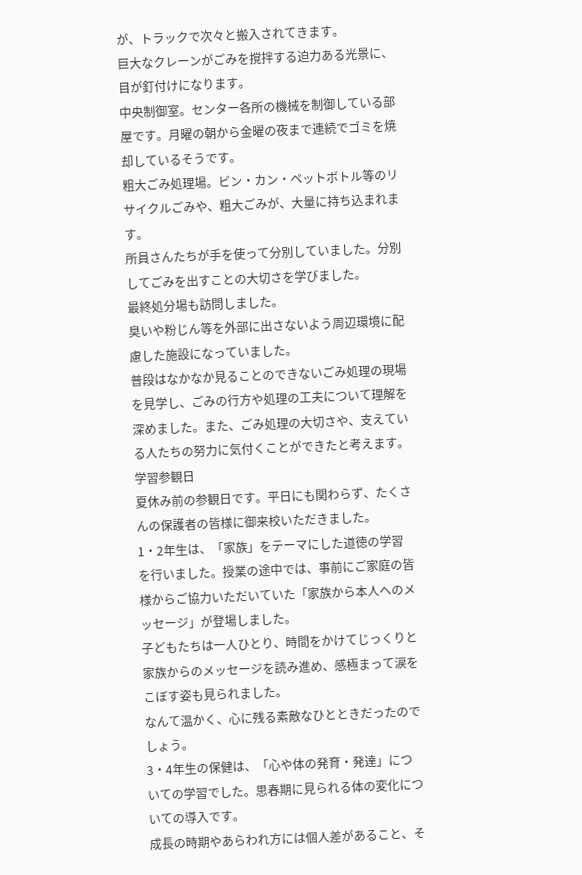が、トラックで次々と搬入されてきます。
巨大なクレーンがごみを撹拌する迫力ある光景に、目が釘付けになります。
中央制御室。センター各所の機械を制御している部屋です。月曜の朝から金曜の夜まで連続でゴミを焼却しているそうです。
粗大ごみ処理場。ビン・カン・ペットボトル等のリサイクルごみや、粗大ごみが、大量に持ち込まれます。
所員さんたちが手を使って分別していました。分別してごみを出すことの大切さを学びました。
最終処分場も訪問しました。
臭いや粉じん等を外部に出さないよう周辺環境に配慮した施設になっていました。
普段はなかなか見ることのできないごみ処理の現場を見学し、ごみの行方や処理の工夫について理解を深めました。また、ごみ処理の大切さや、支えている人たちの努力に気付くことができたと考えます。
学習参観日
夏休み前の参観日です。平日にも関わらず、たくさんの保護者の皆様に御来校いただきました。
1・2年生は、「家族」をテーマにした道徳の学習を行いました。授業の途中では、事前にご家庭の皆様からご協力いただいていた「家族から本人へのメッセージ」が登場しました。
子どもたちは一人ひとり、時間をかけてじっくりと家族からのメッセージを読み進め、感極まって涙をこぼす姿も見られました。
なんて温かく、心に残る素敵なひとときだったのでしょう。
3・4年生の保健は、「心や体の発育・発達」についての学習でした。思春期に見られる体の変化についての導入です。
成長の時期やあらわれ方には個人差があること、そ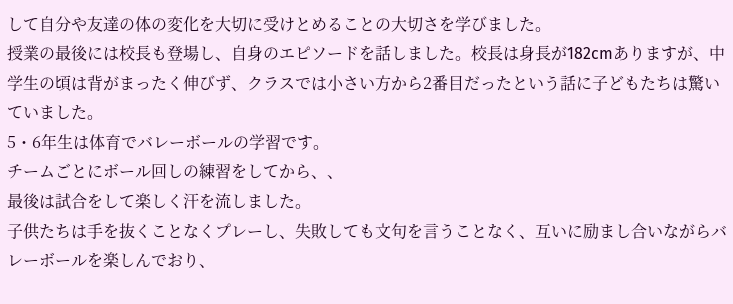して自分や友達の体の変化を大切に受けとめることの大切さを学びました。
授業の最後には校長も登場し、自身のエピソードを話しました。校長は身長が182cmありますが、中学生の頃は背がまったく伸びず、クラスでは小さい方から2番目だったという話に子どもたちは驚いていました。
5・6年生は体育でバレーボールの学習です。
チームごとにボール回しの練習をしてから、、
最後は試合をして楽しく汗を流しました。
子供たちは手を抜くことなくプレーし、失敗しても文句を言うことなく、互いに励まし合いながらバレーボールを楽しんでおり、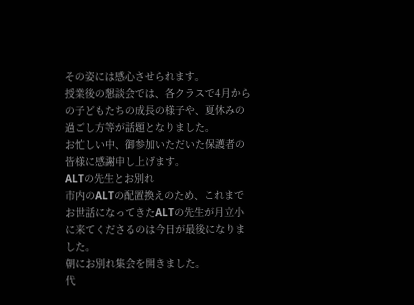その姿には感心させられます。
授業後の懇談会では、各クラスで4月からの子どもたちの成長の様子や、夏休みの過ごし方等が話題となりました。
お忙しい中、御参加いただいた保護者の皆様に感謝申し上げます。
ALTの先生とお別れ
市内のALTの配置換えのため、これまでお世話になってきたALTの先生が月立小に来てくださるのは今日が最後になりました。
朝にお別れ集会を開きました。
代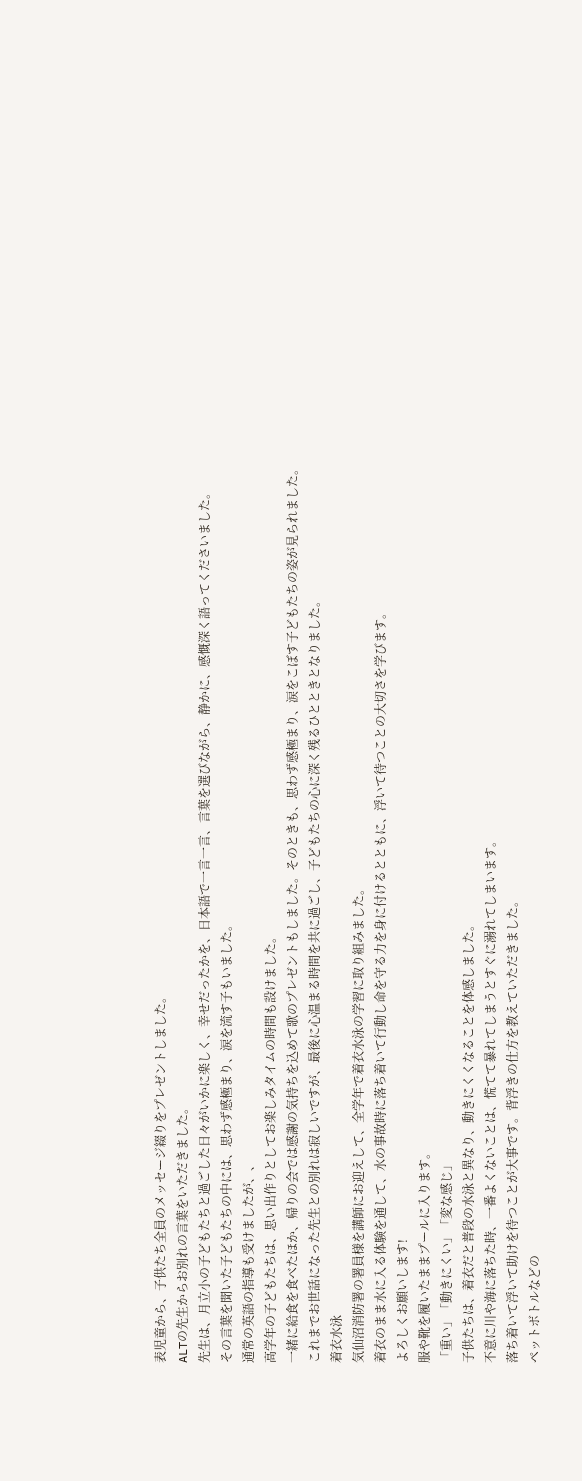表児童から、子供たち全員のメッセージ綴りをプレゼントしました。
ALTの先生からお別れの言葉をいただきました。
先生は、月立小の子どもたちと過ごした日々がいかに楽しく、幸せだったかを、日本語で一言一言、言葉を選びながら、静かに、感慨深く語ってくださいました。
その言葉を聞いた子どもたちの中には、思わず感極まり、涙を流す子もいました。
通常の英語の指導も受けましたが、、
高学年の子どもたちは、思い出作りとしてお楽しみタイムの時間も設けました。
一緒に給食を食べたほか、帰りの会では感謝の気持ちを込めて歌のプレゼントもしました。そのときも、思わず感極まり、涙をこぼす子どもたちの姿が見られました。
これまでお世話になった先生との別れは寂しいですが、最後に心温まる時間を共に過ごし、子どもたちの心に深く残るひとときとなりました。
着衣水泳
気仙沼消防署の署員様を講師にお迎えして、全学年で着衣水泳の学習に取り組みました。
着衣のまま水に入る体験を通して、水の事故時に落ち着いて行動し命を守る力を身に付けるとともに、浮いて待つことの大切さを学びます。
よろしくお願いします!
服や靴を履いたままプールに入ります。
「重い」「動きにくい」「変な感じ」
子供たちは、着衣だと普段の水泳と異なり、動きにくくなることを体感しました。
不意に川や海に落ちた時、一番よくないことは、慌てて暴れてしまうとすぐに溺れてしまいます。
落ち着いて浮いて助けを待つことが大事です。背浮きの仕方を教えていただきました。
ペットボトルなどの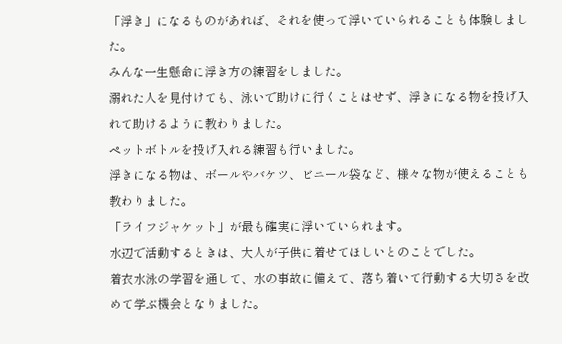「浮き」になるものがあれば、それを使って浮いていられることも体験しました。
みんな一生懸命に浮き方の練習をしました。
溺れた人を見付けても、泳いで助けに行くことはせず、浮きになる物を投げ入れて助けるように教わりました。
ペットボトルを投げ入れる練習も行いました。
浮きになる物は、ボールやバケツ、ビニール袋など、様々な物が使えることも教わりました。
「ライフジャケット」が最も確実に浮いていられます。
水辺で活動するときは、大人が子供に着せてほしいとのことでした。
着衣水泳の学習を通して、水の事故に備えて、落ち着いて行動する大切さを改めて学ぶ機会となりました。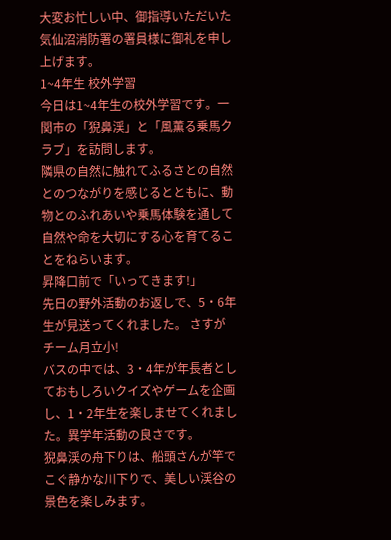大変お忙しい中、御指導いただいた気仙沼消防署の署員様に御礼を申し上げます。
1~4年生 校外学習
今日は1~4年生の校外学習です。一関市の「猊鼻渓」と「風薫る乗馬クラブ」を訪問します。
隣県の自然に触れてふるさとの自然とのつながりを感じるとともに、動物とのふれあいや乗馬体験を通して自然や命を大切にする心を育てることをねらいます。
昇降口前で「いってきます!」
先日の野外活動のお返しで、5・6年生が見送ってくれました。 さすがチーム月立小!
バスの中では、3・4年が年長者としておもしろいクイズやゲームを企画し、1・2年生を楽しませてくれました。異学年活動の良さです。
猊鼻渓の舟下りは、船頭さんが竿でこぐ静かな川下りで、美しい渓谷の景色を楽しみます。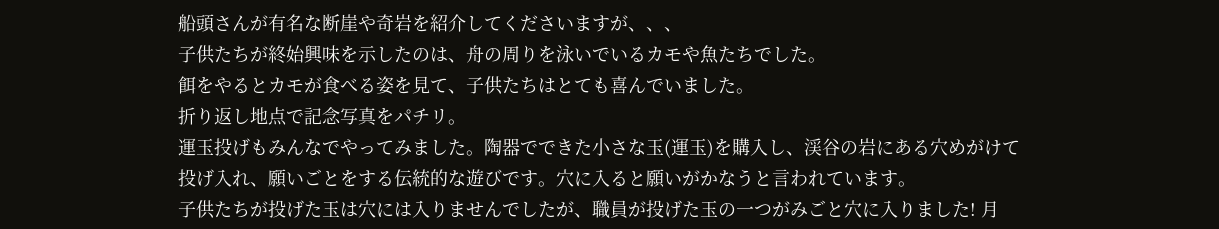船頭さんが有名な断崖や奇岩を紹介してくださいますが、、、
子供たちが終始興味を示したのは、舟の周りを泳いでいるカモや魚たちでした。
餌をやるとカモが食べる姿を見て、子供たちはとても喜んでいました。
折り返し地点で記念写真をパチリ。
運玉投げもみんなでやってみました。陶器でできた小さな玉(運玉)を購入し、渓谷の岩にある穴めがけて投げ入れ、願いごとをする伝統的な遊びです。穴に入ると願いがかなうと言われています。
子供たちが投げた玉は穴には入りませんでしたが、職員が投げた玉の一つがみごと穴に入りました! 月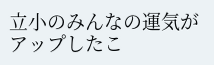立小のみんなの運気がアップしたこ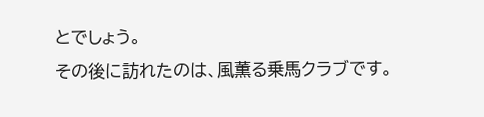とでしょう。
その後に訪れたのは、風薫る乗馬クラブです。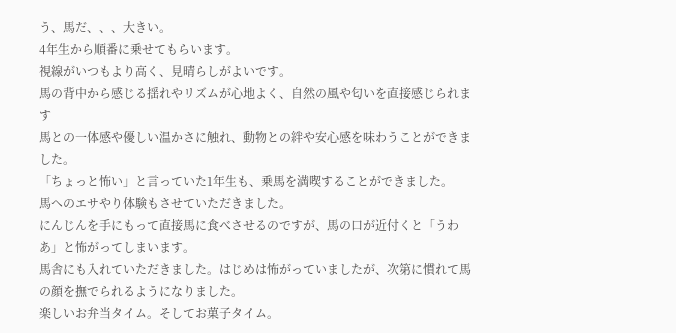う、馬だ、、、大きい。
4年生から順番に乗せてもらいます。
視線がいつもより高く、見晴らしがよいです。
馬の背中から感じる揺れやリズムが心地よく、自然の風や匂いを直接感じられます
馬との一体感や優しい温かさに触れ、動物との絆や安心感を味わうことができました。
「ちょっと怖い」と言っていた1年生も、乗馬を満喫することができました。
馬へのエサやり体験もさせていただきました。
にんじんを手にもって直接馬に食べさせるのですが、馬の口が近付くと「うわあ」と怖がってしまいます。
馬舎にも入れていただきました。はじめは怖がっていましたが、次第に慣れて馬の顔を撫でられるようになりました。
楽しいお弁当タイム。そしてお菓子タイム。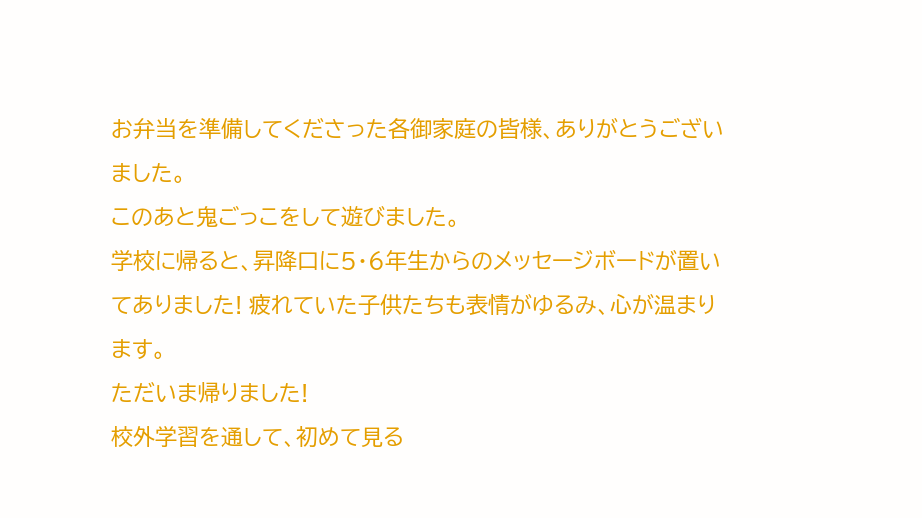お弁当を準備してくださった各御家庭の皆様、ありがとうございました。
このあと鬼ごっこをして遊びました。
学校に帰ると、昇降口に5・6年生からのメッセージボードが置いてありました! 疲れていた子供たちも表情がゆるみ、心が温まります。
ただいま帰りました!
校外学習を通して、初めて見る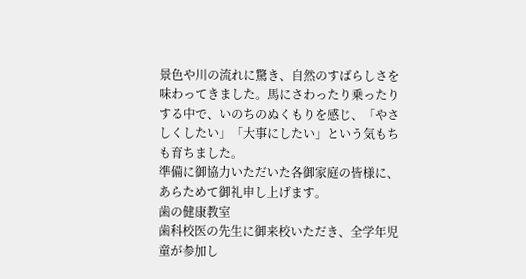景色や川の流れに驚き、自然のすばらしさを味わってきました。馬にさわったり乗ったりする中で、いのちのぬくもりを感じ、「やさしくしたい」「大事にしたい」という気もちも育ちました。
準備に御協力いただいた各御家庭の皆様に、あらためて御礼申し上げます。
歯の健康教室
歯科校医の先生に御来校いただき、全学年児童が参加し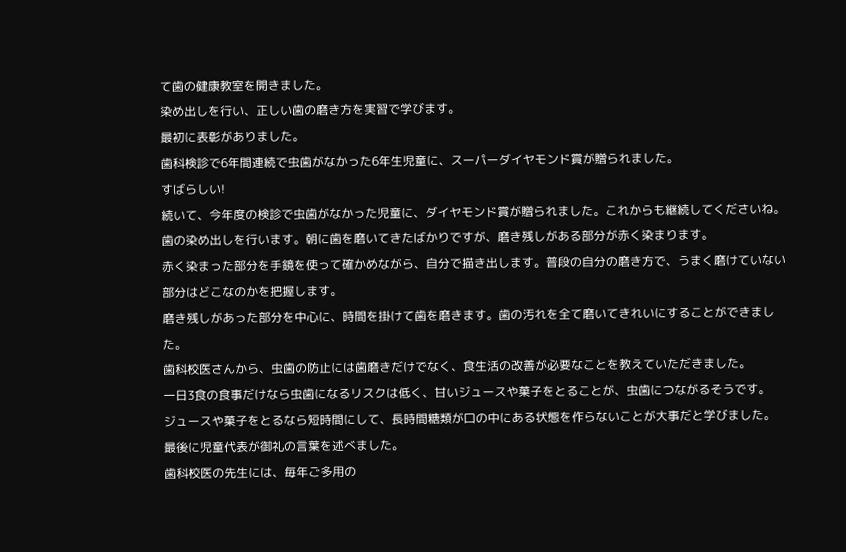て歯の健康教室を開きました。
染め出しを行い、正しい歯の磨き方を実習で学びます。
最初に表彰がありました。
歯科検診で6年間連続で虫歯がなかった6年生児童に、スーパーダイヤモンド賞が贈られました。
すばらしい!
続いて、今年度の検診で虫歯がなかった児童に、ダイヤモンド賞が贈られました。これからも継続してくださいね。
歯の染め出しを行います。朝に歯を磨いてきたばかりですが、磨き残しがある部分が赤く染まります。
赤く染まった部分を手鏡を使って確かめながら、自分で描き出します。普段の自分の磨き方で、うまく磨けていない部分はどこなのかを把握します。
磨き残しがあった部分を中心に、時間を掛けて歯を磨きます。歯の汚れを全て磨いてきれいにすることができました。
歯科校医さんから、虫歯の防止には歯磨きだけでなく、食生活の改善が必要なことを教えていただきました。
一日3食の食事だけなら虫歯になるリスクは低く、甘いジュースや菓子をとることが、虫歯につながるそうです。
ジュースや菓子をとるなら短時間にして、長時間糖類が口の中にある状態を作らないことが大事だと学びました。
最後に児童代表が御礼の言葉を述べました。
歯科校医の先生には、毎年ご多用の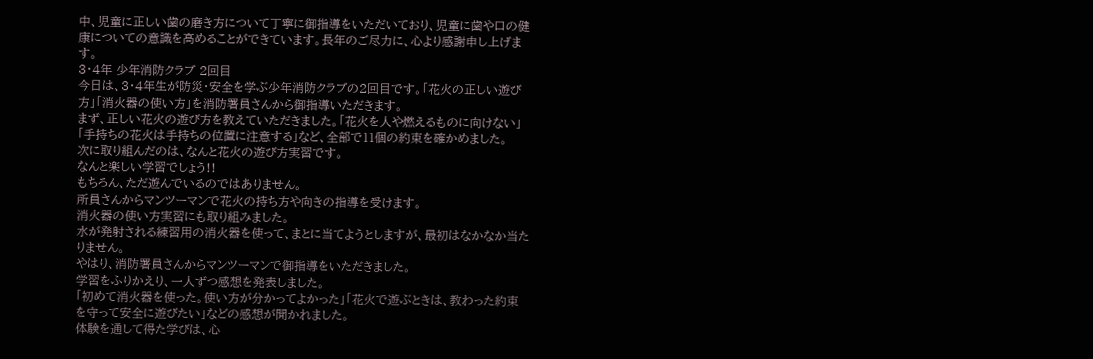中、児童に正しい歯の磨き方について丁寧に御指導をいただいており、児童に歯や口の健康についての意識を高めることができています。長年のご尽力に、心より感謝申し上げます。
3・4年 少年消防クラブ 2回目
今日は、3・4年生が防災・安全を学ぶ少年消防クラブの2回目です。「花火の正しい遊び方」「消火器の使い方」を消防署員さんから御指導いただきます。
まず、正しい花火の遊び方を教えていただきました。「花火を人や燃えるものに向けない」「手持ちの花火は手持ちの位置に注意する」など、全部で11個の約束を確かめました。
次に取り組んだのは、なんと花火の遊び方実習です。
なんと楽しい学習でしょう!!
もちろん、ただ遊んでいるのではありません。
所員さんからマンツーマンで花火の持ち方や向きの指導を受けます。
消火器の使い方実習にも取り組みました。
水が発射される練習用の消火器を使って、まとに当てようとしますが、最初はなかなか当たりません。
やはり、消防署員さんからマンツーマンで御指導をいただきました。
学習をふりかえり、一人ずつ感想を発表しました。
「初めて消火器を使った。使い方が分かってよかった」「花火で遊ぶときは、教わった約束を守って安全に遊びたい」などの感想が聞かれました。
体験を通して得た学びは、心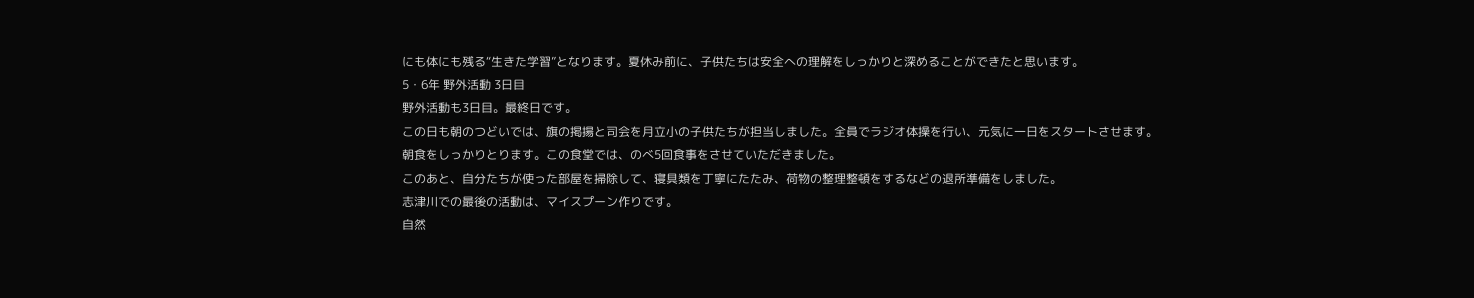にも体にも残る“生きた学習”となります。夏休み前に、子供たちは安全への理解をしっかりと深めることができたと思います。
5・6年 野外活動 3日目
野外活動も3日目。最終日です。
この日も朝のつどいでは、旗の掲揚と司会を月立小の子供たちが担当しました。全員でラジオ体操を行い、元気に一日をスタートさせます。
朝食をしっかりとります。この食堂では、のべ5回食事をさせていただきました。
このあと、自分たちが使った部屋を掃除して、寝具類を丁寧にたたみ、荷物の整理整頓をするなどの退所準備をしました。
志津川での最後の活動は、マイスプーン作りです。
自然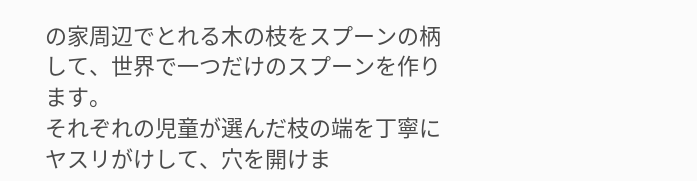の家周辺でとれる木の枝をスプーンの柄して、世界で一つだけのスプーンを作ります。
それぞれの児童が選んだ枝の端を丁寧にヤスリがけして、穴を開けま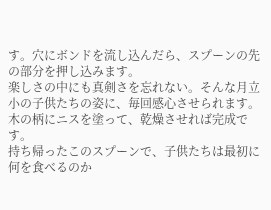す。穴にボンドを流し込んだら、スプーンの先の部分を押し込みます。
楽しさの中にも真剣さを忘れない。そんな月立小の子供たちの姿に、毎回感心させられます。
木の柄にニスを塗って、乾燥させれば完成です。
持ち帰ったこのスプーンで、子供たちは最初に何を食べるのか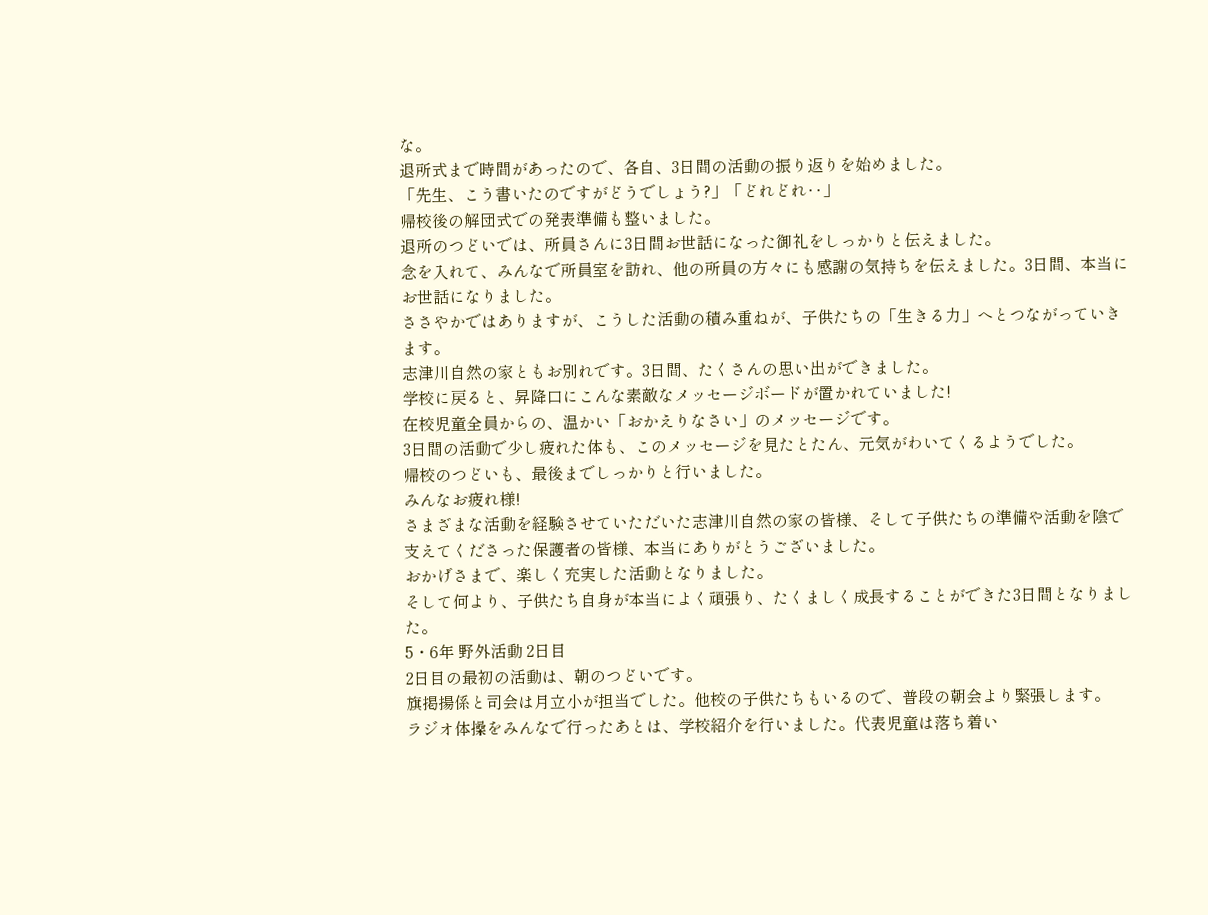な。
退所式まで時間があったので、各自、3日間の活動の振り返りを始めました。
「先生、こう書いたのですがどうでしょう?」「どれどれ‥」
帰校後の解団式での発表準備も整いました。
退所のつどいでは、所員さんに3日間お世話になった御礼をしっかりと伝えました。
念を入れて、みんなで所員室を訪れ、他の所員の方々にも感謝の気持ちを伝えました。3日間、本当にお世話になりました。
ささやかではありますが、こうした活動の積み重ねが、子供たちの「生きる力」へとつながっていきます。
志津川自然の家ともお別れです。3日間、たくさんの思い出ができました。
学校に戻ると、昇降口にこんな素敵なメッセージボードが置かれていました!
在校児童全員からの、温かい「おかえりなさい」のメッセージです。
3日間の活動で少し疲れた体も、このメッセージを見たとたん、元気がわいてくるようでした。
帰校のつどいも、最後までしっかりと行いました。
みんなお疲れ様!
さまざまな活動を経験させていただいた志津川自然の家の皆様、そして子供たちの準備や活動を陰で支えてくださった保護者の皆様、本当にありがとうございました。
おかげさまで、楽しく充実した活動となりました。
そして何より、子供たち自身が本当によく頑張り、たくましく成長することができた3日間となりました。
5・6年 野外活動 2日目
2日目の最初の活動は、朝のつどいです。
旗掲揚係と司会は月立小が担当でした。他校の子供たちもいるので、普段の朝会より緊張します。
ラジオ体操をみんなで行ったあとは、学校紹介を行いました。代表児童は落ち着い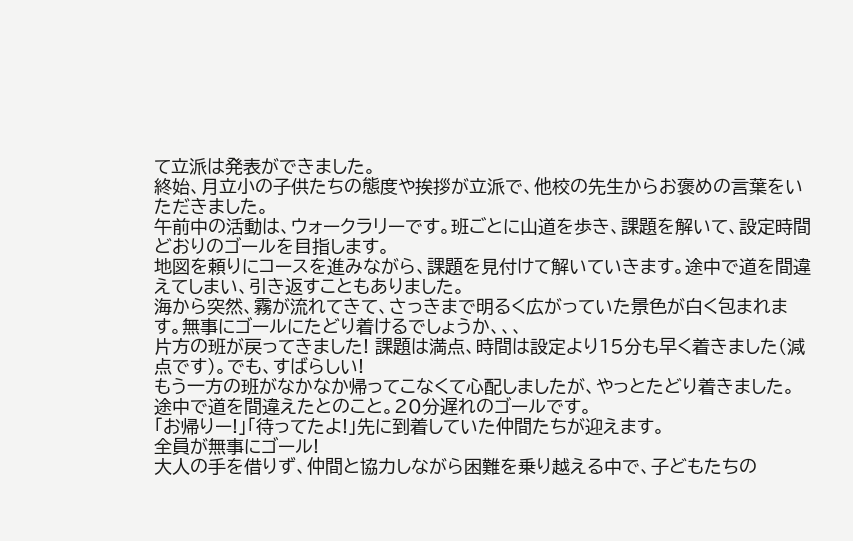て立派は発表ができました。
終始、月立小の子供たちの態度や挨拶が立派で、他校の先生からお褒めの言葉をいただきました。
午前中の活動は、ウォークラリーです。班ごとに山道を歩き、課題を解いて、設定時間どおりのゴールを目指します。
地図を頼りにコースを進みながら、課題を見付けて解いていきます。途中で道を間違えてしまい、引き返すこともありました。
海から突然、霧が流れてきて、さっきまで明るく広がっていた景色が白く包まれます。無事にゴールにたどり着けるでしょうか、、、
片方の班が戻ってきました! 課題は満点、時間は設定より15分も早く着きました(減点です)。でも、すばらしい!
もう一方の班がなかなか帰ってこなくて心配しましたが、やっとたどり着きました。途中で道を間違えたとのこと。20分遅れのゴールです。
「お帰りー!」「待ってたよ!」先に到着していた仲間たちが迎えます。
全員が無事にゴール!
大人の手を借りず、仲間と協力しながら困難を乗り越える中で、子どもたちの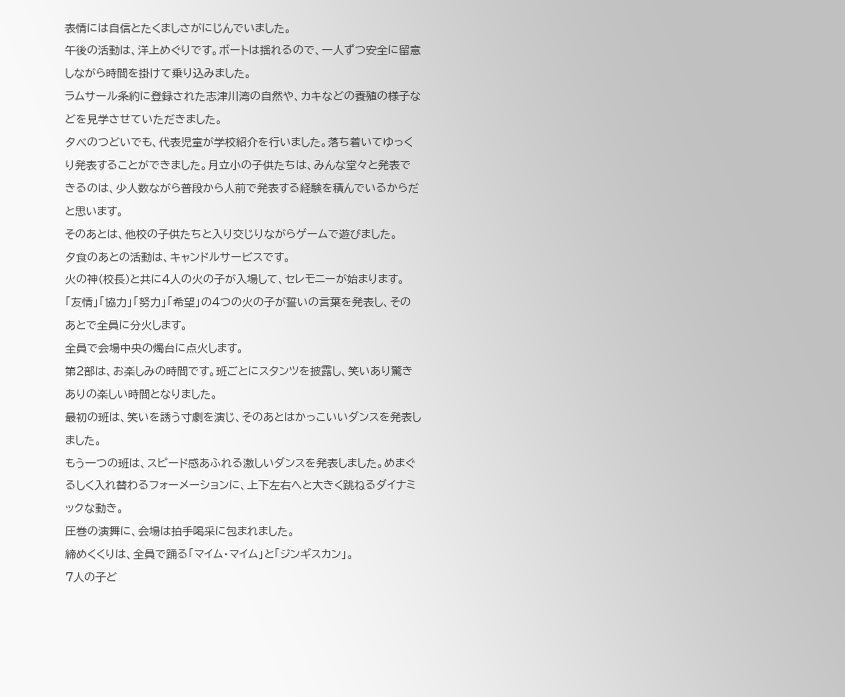表情には自信とたくましさがにじんでいました。
午後の活動は、洋上めぐりです。ボートは揺れるので、一人ずつ安全に留意しながら時間を掛けて乗り込みました。
ラムサール条約に登録された志津川湾の自然や、カキなどの養殖の様子などを見学させていただきました。
夕べのつどいでも、代表児童が学校紹介を行いました。落ち着いてゆっくり発表することができました。月立小の子供たちは、みんな堂々と発表できるのは、少人数ながら普段から人前で発表する経験を積んでいるからだと思います。
そのあとは、他校の子供たちと入り交じりながらゲームで遊びました。
夕食のあとの活動は、キャンドルサービスです。
火の神(校長)と共に4人の火の子が入場して、セレモニーが始まります。
「友情」「協力」「努力」「希望」の4つの火の子が誓いの言葉を発表し、そのあとで全員に分火します。
全員で会場中央の燭台に点火します。
第2部は、お楽しみの時間です。班ごとにスタンツを披露し、笑いあり驚きありの楽しい時間となりました。
最初の班は、笑いを誘う寸劇を演じ、そのあとはかっこいいダンスを発表しました。
もう一つの班は、スピード感あふれる激しいダンスを発表しました。めまぐるしく入れ替わるフォーメーションに、上下左右へと大きく跳ねるダイナミックな動き。
圧巻の演舞に、会場は拍手喝采に包まれました。
締めくくりは、全員で踊る「マイム・マイム」と「ジンギスカン」。
7人の子ど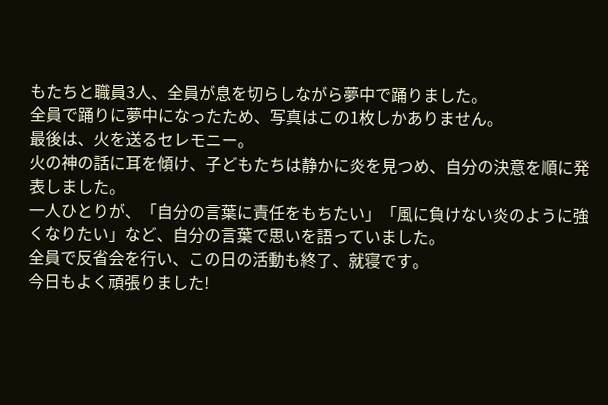もたちと職員3人、全員が息を切らしながら夢中で踊りました。
全員で踊りに夢中になったため、写真はこの1枚しかありません。
最後は、火を送るセレモニー。
火の神の話に耳を傾け、子どもたちは静かに炎を見つめ、自分の決意を順に発表しました。
一人ひとりが、「自分の言葉に責任をもちたい」「風に負けない炎のように強くなりたい」など、自分の言葉で思いを語っていました。
全員で反省会を行い、この日の活動も終了、就寝です。
今日もよく頑張りました!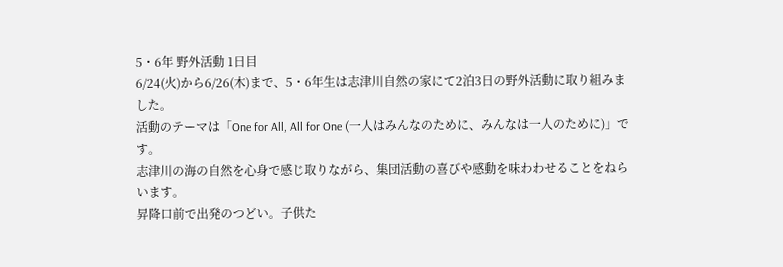5・6年 野外活動 1日目
6/24(火)から6/26(木)まで、5・6年生は志津川自然の家にて2泊3日の野外活動に取り組みました。
活動のテーマは「One for All, All for One (一人はみんなのために、みんなは一人のために)」です。
志津川の海の自然を心身で感じ取りながら、集団活動の喜びや感動を味わわせることをねらいます。
昇降口前で出発のつどい。子供た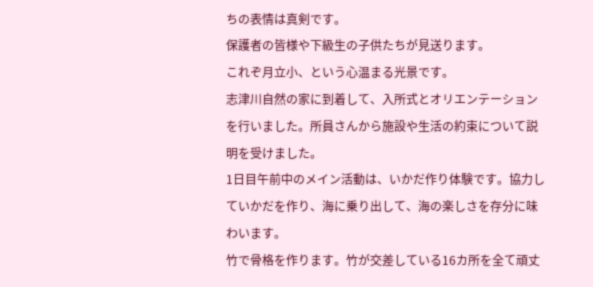ちの表情は真剣です。
保護者の皆様や下級生の子供たちが見送ります。
これぞ月立小、という心温まる光景です。
志津川自然の家に到着して、入所式とオリエンテーションを行いました。所員さんから施設や生活の約束について説明を受けました。
1日目午前中のメイン活動は、いかだ作り体験です。協力していかだを作り、海に乗り出して、海の楽しさを存分に味わいます。
竹で骨格を作ります。竹が交差している16カ所を全て頑丈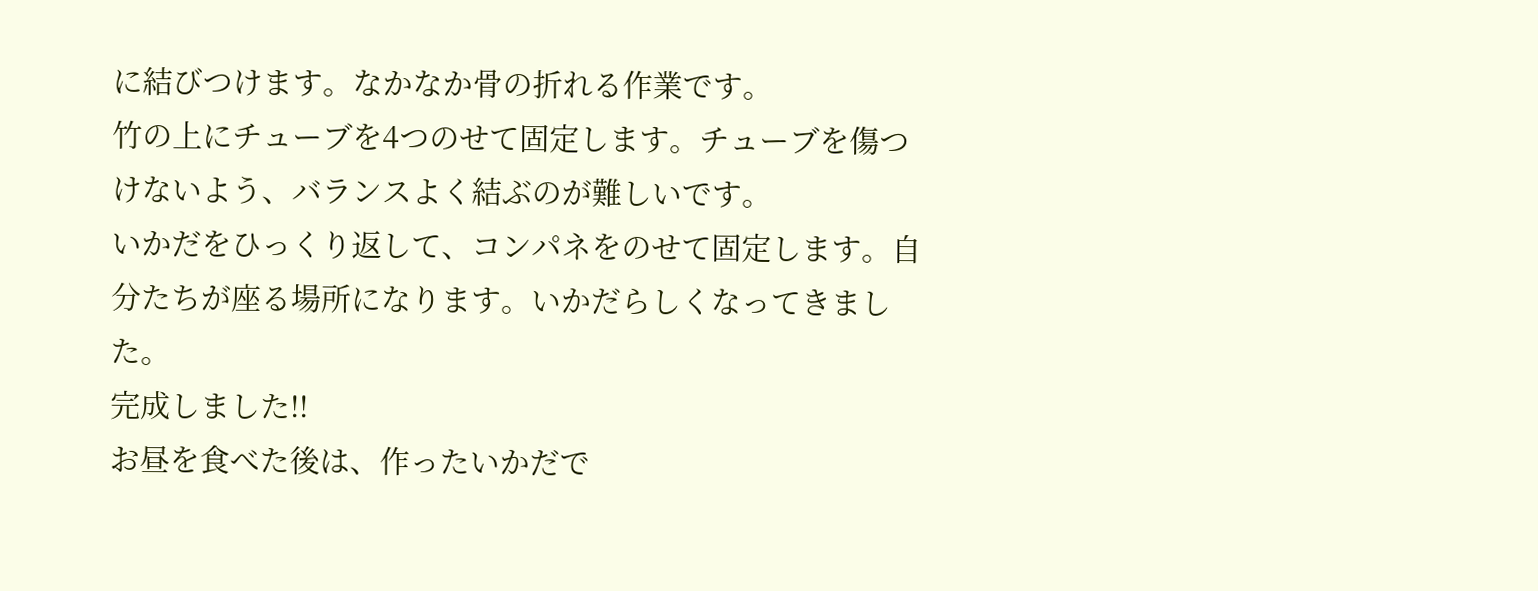に結びつけます。なかなか骨の折れる作業です。
竹の上にチューブを4つのせて固定します。チューブを傷つけないよう、バランスよく結ぶのが難しいです。
いかだをひっくり返して、コンパネをのせて固定します。自分たちが座る場所になります。いかだらしくなってきました。
完成しました!!
お昼を食べた後は、作ったいかだで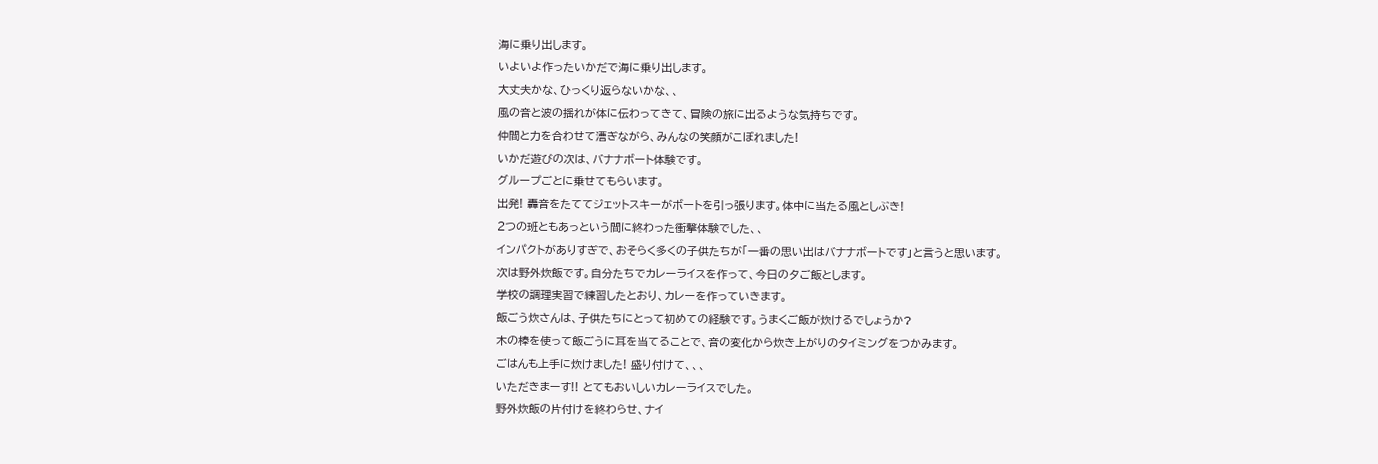海に乗り出します。
いよいよ作ったいかだで海に乗り出します。
大丈夫かな、ひっくり返らないかな、、
風の音と波の揺れが体に伝わってきて、冒険の旅に出るような気持ちです。
仲間と力を合わせて漕ぎながら、みんなの笑顔がこぼれました!
いかだ遊びの次は、バナナボート体験です。
グループごとに乗せてもらいます。
出発! 轟音をたててジェットスキーがボートを引っ張ります。体中に当たる風としぶき!
2つの班ともあっという間に終わった衝撃体験でした、、
インパクトがありすぎで、おそらく多くの子供たちが「一番の思い出はバナナボートです」と言うと思います。
次は野外炊飯です。自分たちでカレーライスを作って、今日の夕ご飯とします。
学校の調理実習で練習したとおり、カレーを作っていきます。
飯ごう炊さんは、子供たちにとって初めての経験です。うまくご飯が炊けるでしょうか?
木の棒を使って飯ごうに耳を当てることで、音の変化から炊き上がりのタイミングをつかみます。
ごはんも上手に炊けました! 盛り付けて、、、
いただきまーす!! とてもおいしいカレーライスでした。
野外炊飯の片付けを終わらせ、ナイ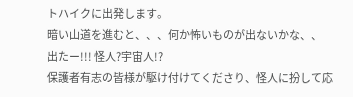トハイクに出発します。
暗い山道を進むと、、、何か怖いものが出ないかな、、
出たー!!! 怪人?宇宙人!?
保護者有志の皆様が駆け付けてくださり、怪人に扮して応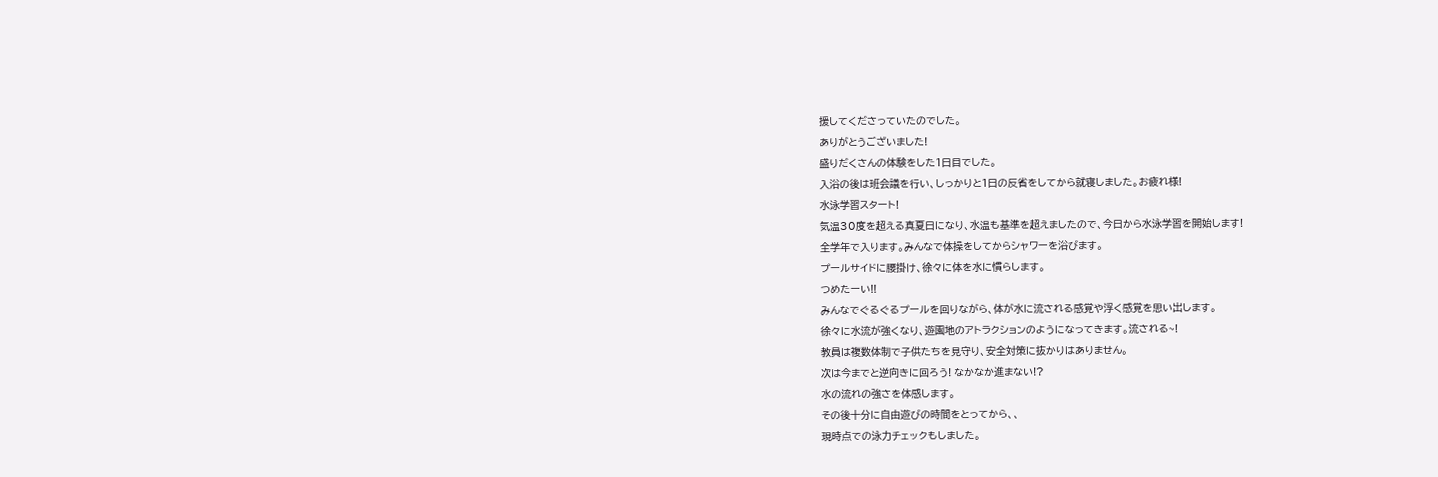援してくださっていたのでした。
ありがとうございました!
盛りだくさんの体験をした1日目でした。
入浴の後は班会議を行い、しっかりと1日の反省をしてから就寝しました。お疲れ様!
水泳学習スタート!
気温30度を超える真夏日になり、水温も基準を超えましたので、今日から水泳学習を開始します!
全学年で入ります。みんなで体操をしてからシャワーを浴びます。
プールサイドに腰掛け、徐々に体を水に慣らします。
つめたーい!!
みんなでぐるぐるプールを回りながら、体が水に流される感覚や浮く感覚を思い出します。
徐々に水流が強くなり、遊園地のアトラクションのようになってきます。流される~!
教員は複数体制で子供たちを見守り、安全対策に抜かりはありません。
次は今までと逆向きに回ろう! なかなか進まない!?
水の流れの強さを体感します。
その後十分に自由遊びの時間をとってから、、
現時点での泳力チェックもしました。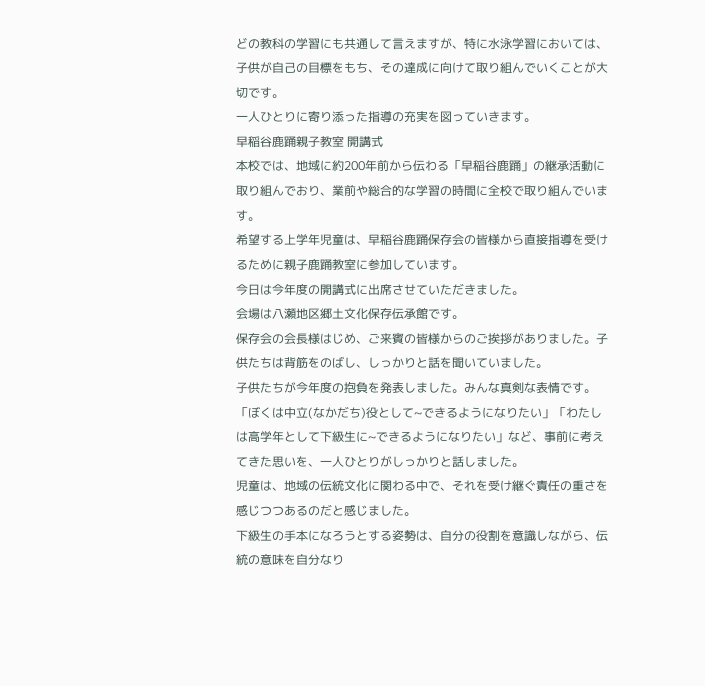どの教科の学習にも共通して言えますが、特に水泳学習においては、子供が自己の目標をもち、その達成に向けて取り組んでいくことが大切です。
一人ひとりに寄り添った指導の充実を図っていきます。
早稲谷鹿踊親子教室 開講式
本校では、地域に約200年前から伝わる「早稲谷鹿踊」の継承活動に取り組んでおり、業前や総合的な学習の時間に全校で取り組んでいます。
希望する上学年児童は、早稲谷鹿踊保存会の皆様から直接指導を受けるために親子鹿踊教室に参加しています。
今日は今年度の開講式に出席させていただきました。
会場は八瀬地区郷土文化保存伝承館です。
保存会の会長様はじめ、ご来賓の皆様からのご挨拶がありました。子供たちは背筋をのばし、しっかりと話を聞いていました。
子供たちが今年度の抱負を発表しました。みんな真剣な表情です。
「ぼくは中立(なかだち)役として~できるようになりたい」「わたしは高学年として下級生に~できるようになりたい」など、事前に考えてきた思いを、一人ひとりがしっかりと話しました。
児童は、地域の伝統文化に関わる中で、それを受け継ぐ責任の重さを感じつつあるのだと感じました。
下級生の手本になろうとする姿勢は、自分の役割を意識しながら、伝統の意味を自分なり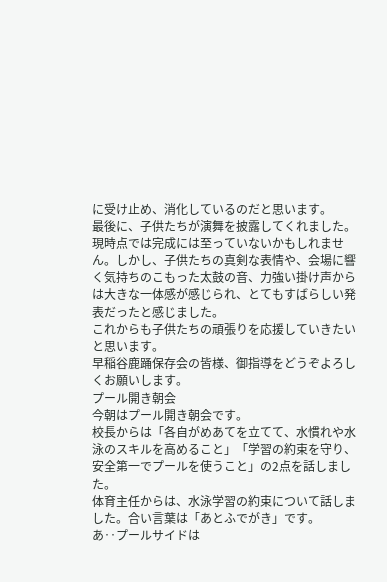に受け止め、消化しているのだと思います。
最後に、子供たちが演舞を披露してくれました。現時点では完成には至っていないかもしれません。しかし、子供たちの真剣な表情や、会場に響く気持ちのこもった太鼓の音、力強い掛け声からは大きな一体感が感じられ、とてもすばらしい発表だったと感じました。
これからも子供たちの頑張りを応援していきたいと思います。
早稲谷鹿踊保存会の皆様、御指導をどうぞよろしくお願いします。
プール開き朝会
今朝はプール開き朝会です。
校長からは「各自がめあてを立てて、水慣れや水泳のスキルを高めること」「学習の約束を守り、安全第一でプールを使うこと」の2点を話しました。
体育主任からは、水泳学習の約束について話しました。合い言葉は「あとふでがき」です。
あ‥プールサイドは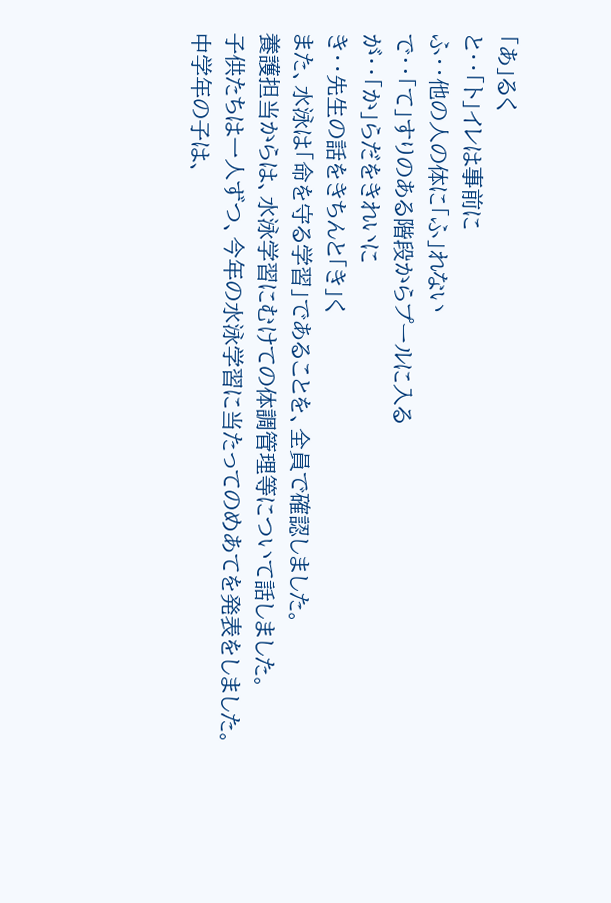「あ」るく
と‥「ト」イレは事前に
ふ‥他の人の体に「ふ」れない
で‥「て」すりのある階段からプールに入る
が‥「か」らだをきれいに
き‥先生の話をきちんと「き」く
また、水泳は「命を守る学習」であることを、全員で確認しました。
養護担当からは、水泳学習にむけての体調管理等について話しました。
子供たちは一人ずつ、今年の水泳学習に当たってのめあてを発表をしました。
中学年の子は、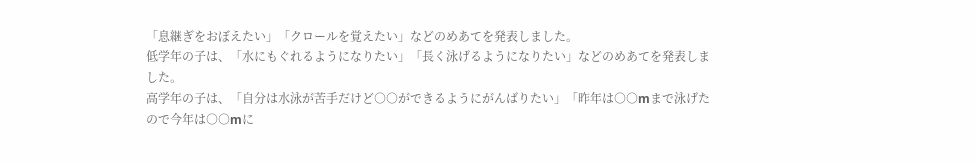「息継ぎをおぼえたい」「クロールを覚えたい」などのめあてを発表しました。
低学年の子は、「水にもぐれるようになりたい」「長く泳げるようになりたい」などのめあてを発表しました。
高学年の子は、「自分は水泳が苦手だけど○○ができるようにがんばりたい」「昨年は○○mまで泳げたので今年は○○mに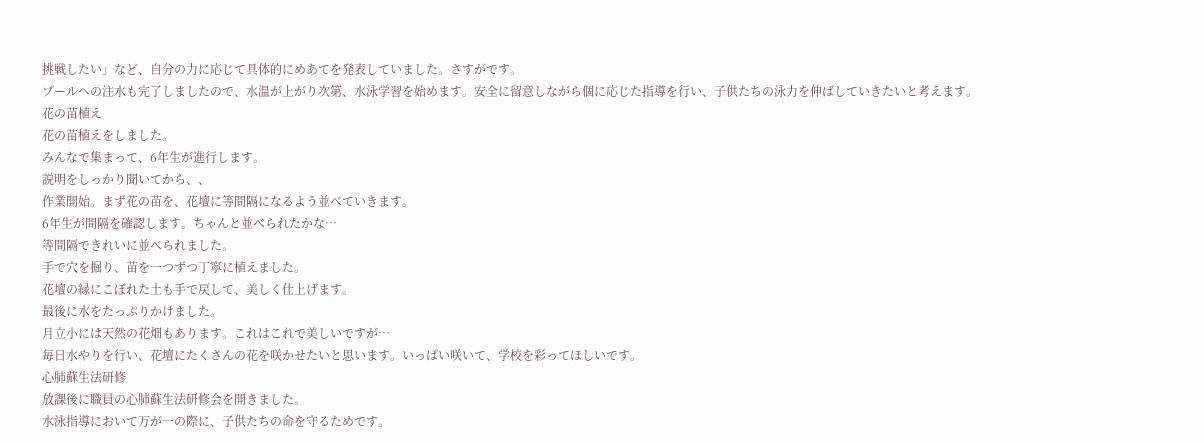挑戦したい」など、自分の力に応じて具体的にめあてを発表していました。さすがです。
プールへの注水も完了しましたので、水温が上がり次第、水泳学習を始めます。安全に留意しながら個に応じた指導を行い、子供たちの泳力を伸ばしていきたいと考えます。
花の苗植え
花の苗植えをしました。
みんなで集まって、6年生が進行します。
説明をしっかり聞いてから、、
作業開始。まず花の苗を、花壇に等間隔になるよう並べていきます。
6年生が間隔を確認します。ちゃんと並べられたかな…
等間隔できれいに並べられました。
手で穴を掘り、苗を一つずつ丁寧に植えました。
花壇の縁にこぼれた土も手で戻して、美しく仕上げます。
最後に水をたっぷりかけました。
月立小には天然の花畑もあります。これはこれで美しいですが…
毎日水やりを行い、花壇にたくさんの花を咲かせたいと思います。いっぱい咲いて、学校を彩ってほしいです。
心肺蘇生法研修
放課後に職員の心肺蘇生法研修会を開きました。
水泳指導において万が一の際に、子供たちの命を守るためです。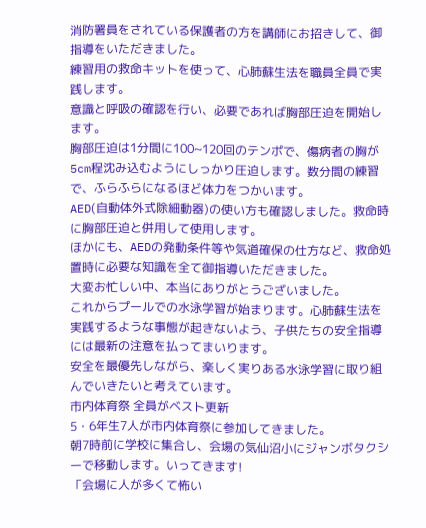消防署員をされている保護者の方を講師にお招きして、御指導をいただきました。
練習用の救命キットを使って、心肺蘇生法を職員全員で実践します。
意識と呼吸の確認を行い、必要であれば胸部圧迫を開始します。
胸部圧迫は1分間に100~120回のテンポで、傷病者の胸が5cm程沈み込むようにしっかり圧迫します。数分間の練習で、ふらふらになるほど体力をつかいます。
AED(自動体外式除細動器)の使い方も確認しました。救命時に胸部圧迫と併用して使用します。
ほかにも、AEDの発動条件等や気道確保の仕方など、救命処置時に必要な知識を全て御指導いただきました。
大変お忙しい中、本当にありがとうございました。
これからプールでの水泳学習が始まります。心肺蘇生法を実践するような事態が起きないよう、子供たちの安全指導には最新の注意を払ってまいります。
安全を最優先しながら、楽しく実りある水泳学習に取り組んでいきたいと考えています。
市内体育祭 全員がベスト更新
5・6年生7人が市内体育祭に参加してきました。
朝7時前に学校に集合し、会場の気仙沼小にジャンボタクシーで移動します。いってきます!
「会場に人が多くて怖い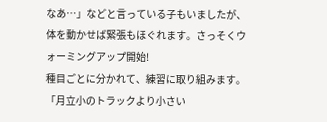なあ…」などと言っている子もいましたが、体を動かせば緊張もほぐれます。さっそくウォーミングアップ開始!
種目ごとに分かれて、練習に取り組みます。
「月立小のトラックより小さい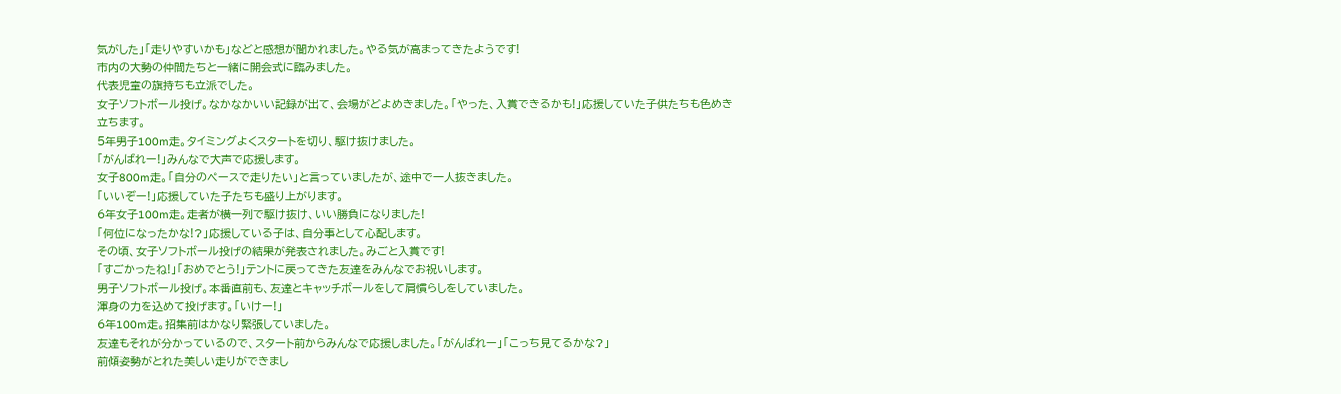気がした」「走りやすいかも」などと感想が聞かれました。やる気が高まってきたようです!
市内の大勢の仲間たちと一緒に開会式に臨みました。
代表児童の旗持ちも立派でした。
女子ソフトボール投げ。なかなかいい記録が出て、会場がどよめきました。「やった、入賞できるかも!」応援していた子供たちも色めき立ちます。
5年男子100m走。タイミングよくスタートを切り、駆け抜けました。
「がんばれー!」みんなで大声で応援します。
女子800m走。「自分のペースで走りたい」と言っていましたが、途中で一人抜きました。
「いいぞー!」応援していた子たちも盛り上がります。
6年女子100m走。走者が横一列で駆け抜け、いい勝負になりました!
「何位になったかな!?」応援している子は、自分事として心配します。
その頃、女子ソフトボール投げの結果が発表されました。みごと入賞です!
「すごかったね!」「おめでとう!」テントに戻ってきた友達をみんなでお祝いします。
男子ソフトボール投げ。本番直前も、友達とキャッチボールをして肩慣らしをしていました。
渾身の力を込めて投げます。「いけー!」
6年100m走。招集前はかなり緊張していました。
友達もそれが分かっているので、スタート前からみんなで応援しました。「がんばれー」「こっち見てるかな?」
前傾姿勢がとれた美しい走りができまし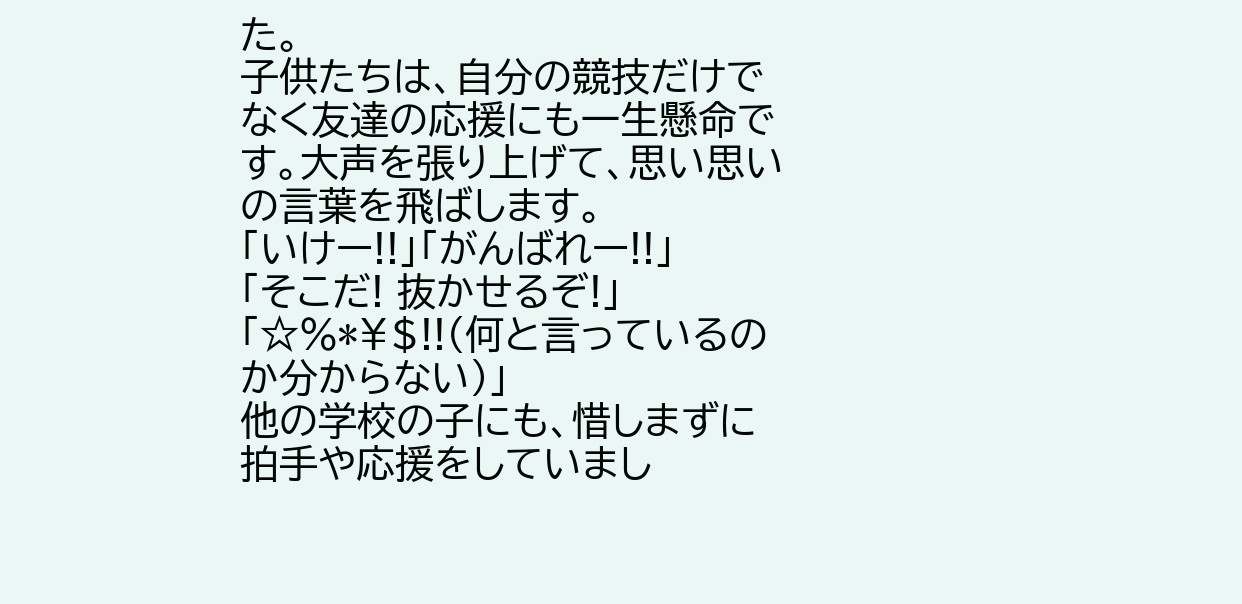た。
子供たちは、自分の競技だけでなく友達の応援にも一生懸命です。大声を張り上げて、思い思いの言葉を飛ばします。
「いけー!!」「がんばれー!!」
「そこだ! 抜かせるぞ!」
「☆%*¥$!!(何と言っているのか分からない)」
他の学校の子にも、惜しまずに拍手や応援をしていまし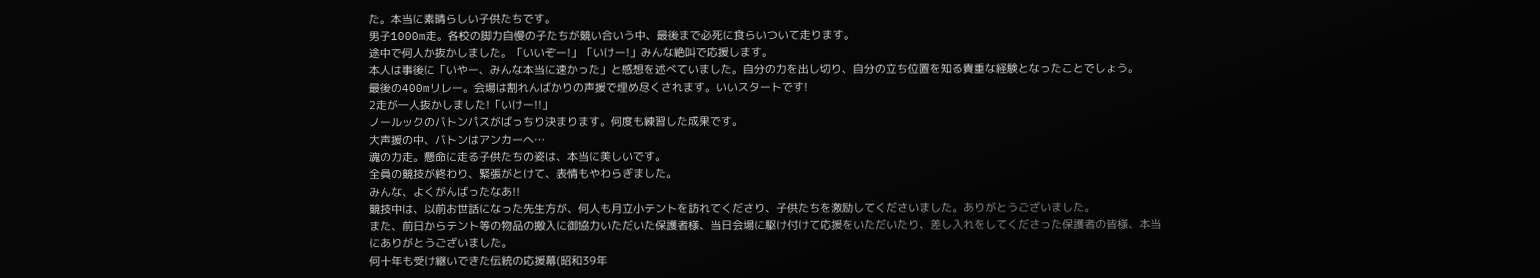た。本当に素晴らしい子供たちです。
男子1000m走。各校の脚力自慢の子たちが競い合いう中、最後まで必死に食らいついて走ります。
途中で何人か抜かしました。「いいぞー!」「いけー!」みんな絶叫で応援します。
本人は事後に「いやー、みんな本当に速かった」と感想を述べていました。自分の力を出し切り、自分の立ち位置を知る貴重な経験となったことでしょう。
最後の400mリレー。会場は割れんばかりの声援で埋め尽くされます。いいスタートです!
2走が一人抜かしました!「いけー!!」
ノールックのバトンパスがばっちり決まります。何度も練習した成果です。
大声援の中、バトンはアンカーへ…
魂の力走。懸命に走る子供たちの姿は、本当に美しいです。
全員の競技が終わり、緊張がとけて、表情もやわらぎました。
みんな、よくがんばったなあ!!
競技中は、以前お世話になった先生方が、何人も月立小テントを訪れてくださり、子供たちを激励してくださいました。ありがとうございました。
また、前日からテント等の物品の搬入に御協力いただいた保護者様、当日会場に駆け付けて応援をいただいたり、差し入れをしてくださった保護者の皆様、本当にありがとうございました。
何十年も受け継いできた伝統の応援幕(昭和39年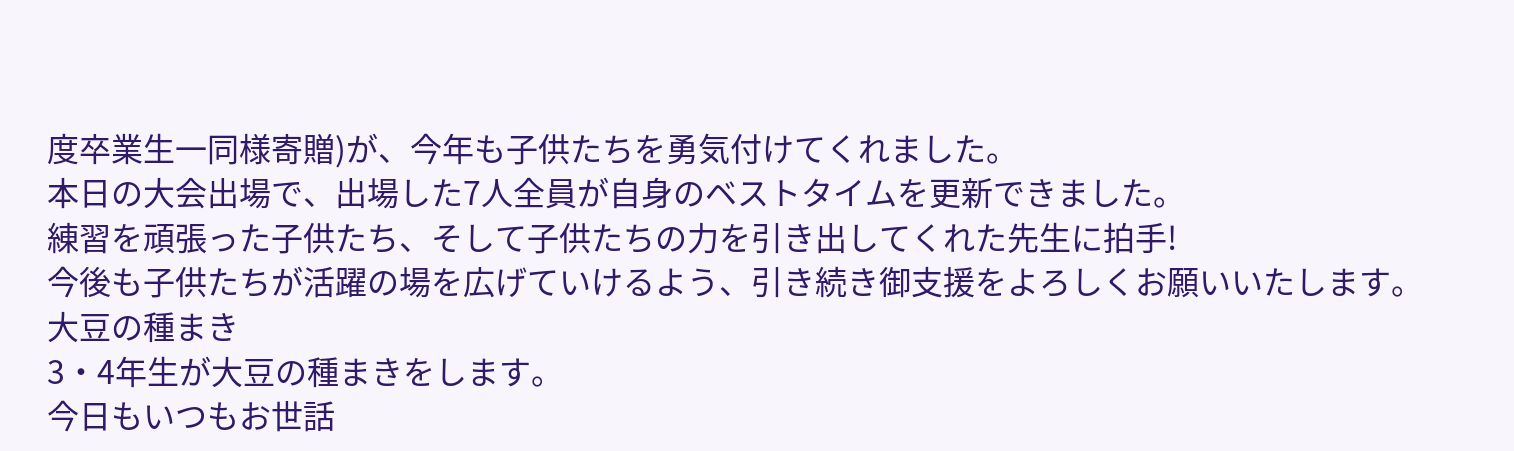度卒業生一同様寄贈)が、今年も子供たちを勇気付けてくれました。
本日の大会出場で、出場した7人全員が自身のベストタイムを更新できました。
練習を頑張った子供たち、そして子供たちの力を引き出してくれた先生に拍手!
今後も子供たちが活躍の場を広げていけるよう、引き続き御支援をよろしくお願いいたします。
大豆の種まき
3・4年生が大豆の種まきをします。
今日もいつもお世話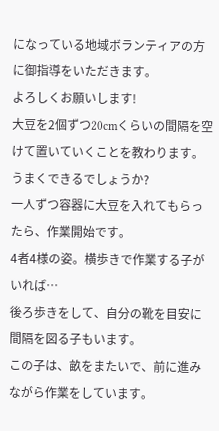になっている地域ボランティアの方に御指導をいただきます。
よろしくお願いします!
大豆を2個ずつ20cmくらいの間隔を空けて置いていくことを教わります。うまくできるでしょうか?
一人ずつ容器に大豆を入れてもらったら、作業開始です。
4者4様の姿。横歩きで作業する子がいれば…
後ろ歩きをして、自分の靴を目安に間隔を図る子もいます。
この子は、畝をまたいで、前に進みながら作業をしています。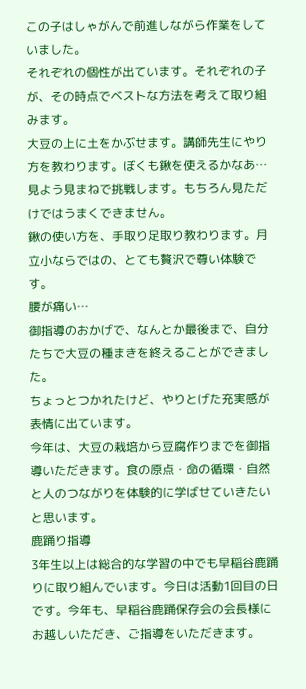この子はしゃがんで前進しながら作業をしていました。
それぞれの個性が出ています。それぞれの子が、その時点でベストな方法を考えて取り組みます。
大豆の上に土をかぶせます。講師先生にやり方を教わります。ぼくも鍬を使えるかなあ…
見よう見まねで挑戦します。もちろん見ただけではうまくできません。
鍬の使い方を、手取り足取り教わります。月立小ならではの、とても贅沢で尊い体験です。
腰が痛い…
御指導のおかげで、なんとか最後まで、自分たちで大豆の種まきを終えることができました。
ちょっとつかれたけど、やりとげた充実感が表情に出ています。
今年は、大豆の栽培から豆腐作りまでを御指導いただきます。食の原点・命の循環・自然と人のつながりを体験的に学ばせていきたいと思います。
鹿踊り指導
3年生以上は総合的な学習の中でも早稲谷鹿踊りに取り組んでいます。今日は活動1回目の日です。今年も、早稲谷鹿踊保存会の会長様にお越しいただき、ご指導をいただきます。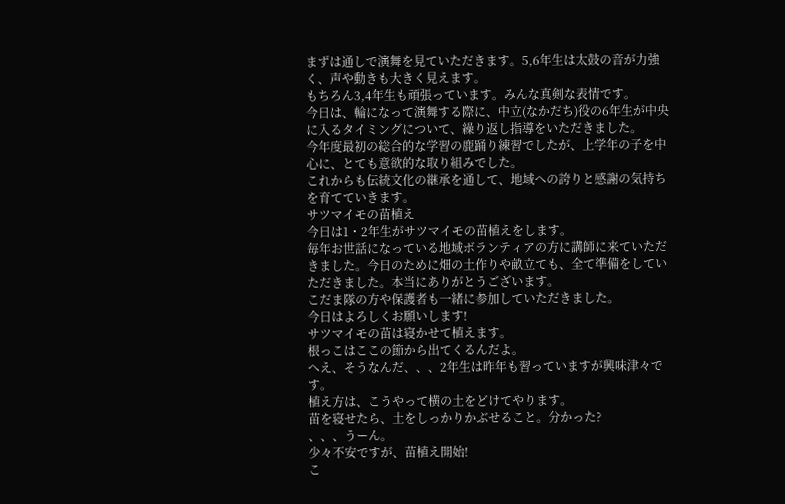まずは通しで演舞を見ていただきます。5,6年生は太鼓の音が力強く、声や動きも大きく見えます。
もちろん3,4年生も頑張っています。みんな真剣な表情です。
今日は、輪になって演舞する際に、中立(なかだち)役の6年生が中央に入るタイミングについて、繰り返し指導をいただきました。
今年度最初の総合的な学習の鹿踊り練習でしたが、上学年の子を中心に、とても意欲的な取り組みでした。
これからも伝統文化の継承を通して、地域への誇りと感謝の気持ちを育てていきます。
サツマイモの苗植え
今日は1・2年生がサツマイモの苗植えをします。
毎年お世話になっている地域ボランティアの方に講師に来ていただきました。今日のために畑の土作りや畝立ても、全て準備をしていただきました。本当にありがとうございます。
こだま隊の方や保護者も一緒に参加していただきました。
今日はよろしくお願いします!
サツマイモの苗は寝かせて植えます。
根っこはここの節から出てくるんだよ。
へえ、そうなんだ、、、2年生は昨年も習っていますが興味津々です。
植え方は、こうやって横の土をどけてやります。
苗を寝せたら、土をしっかりかぶせること。分かった?
、、、うーん。
少々不安ですが、苗植え開始!
こ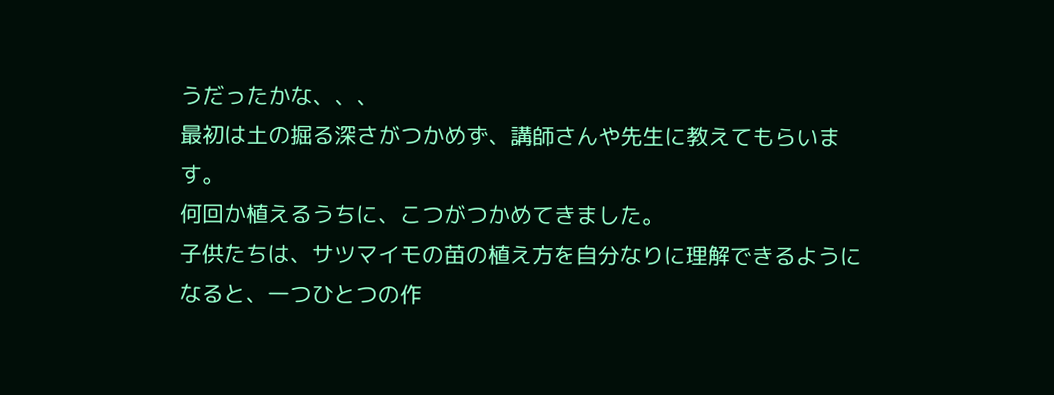うだったかな、、、
最初は土の掘る深さがつかめず、講師さんや先生に教えてもらいます。
何回か植えるうちに、こつがつかめてきました。
子供たちは、サツマイモの苗の植え方を自分なりに理解できるようになると、一つひとつの作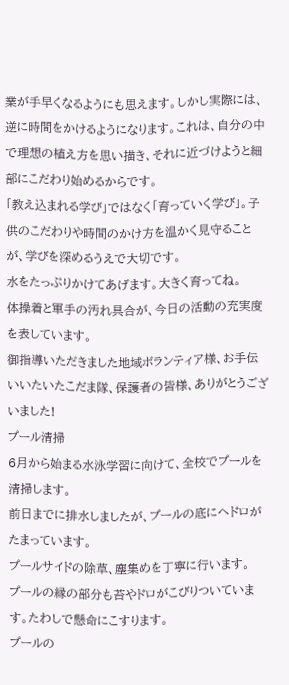業が手早くなるようにも思えます。しかし実際には、逆に時間をかけるようになります。これは、自分の中で理想の植え方を思い描き、それに近づけようと細部にこだわり始めるからです。
「教え込まれる学び」ではなく「育っていく学び」。子供のこだわりや時間のかけ方を温かく見守ることが、学びを深めるうえで大切です。
水をたっぷりかけてあげます。大きく育ってね。
体操着と軍手の汚れ具合が、今日の活動の充実度を表しています。
御指導いただきました地域ボランティア様、お手伝いいたいたこだま隊、保護者の皆様、ありがとうございました!
プール清掃
6月から始まる水泳学習に向けて、全校でプールを清掃します。
前日までに排水しましたが、プールの底にヘドロがたまっています。
プールサイドの除草、塵集めを丁寧に行います。
プールの縁の部分も苔やドロがこびりついています。たわしで懸命にこすります。
プールの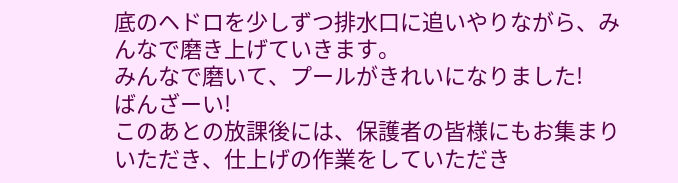底のヘドロを少しずつ排水口に追いやりながら、みんなで磨き上げていきます。
みんなで磨いて、プールがきれいになりました!
ばんざーい!
このあとの放課後には、保護者の皆様にもお集まりいただき、仕上げの作業をしていただき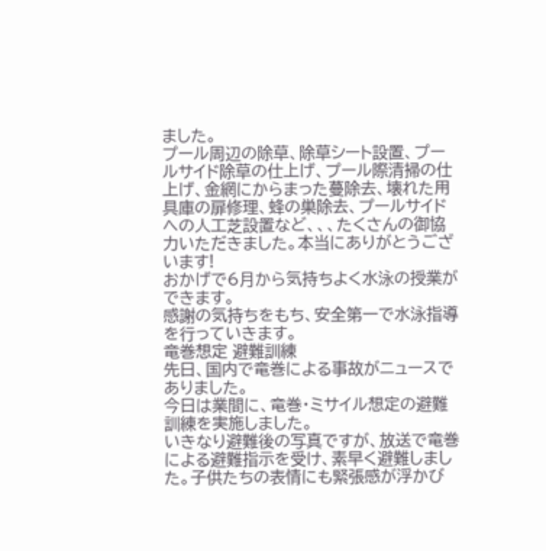ました。
プール周辺の除草、除草シート設置、プールサイド除草の仕上げ、プール際清掃の仕上げ、金網にからまった蔓除去、壊れた用具庫の扉修理、蜂の巣除去、プールサイドへの人工芝設置など、、、たくさんの御協力いただきました。本当にありがとうございます!
おかげで6月から気持ちよく水泳の授業ができます。
感謝の気持ちをもち、安全第一で水泳指導を行っていきます。
竜巻想定 避難訓練
先日、国内で竜巻による事故がニュースでありました。
今日は業間に、竜巻・ミサイル想定の避難訓練を実施しました。
いきなり避難後の写真ですが、放送で竜巻による避難指示を受け、素早く避難しました。子供たちの表情にも緊張感が浮かび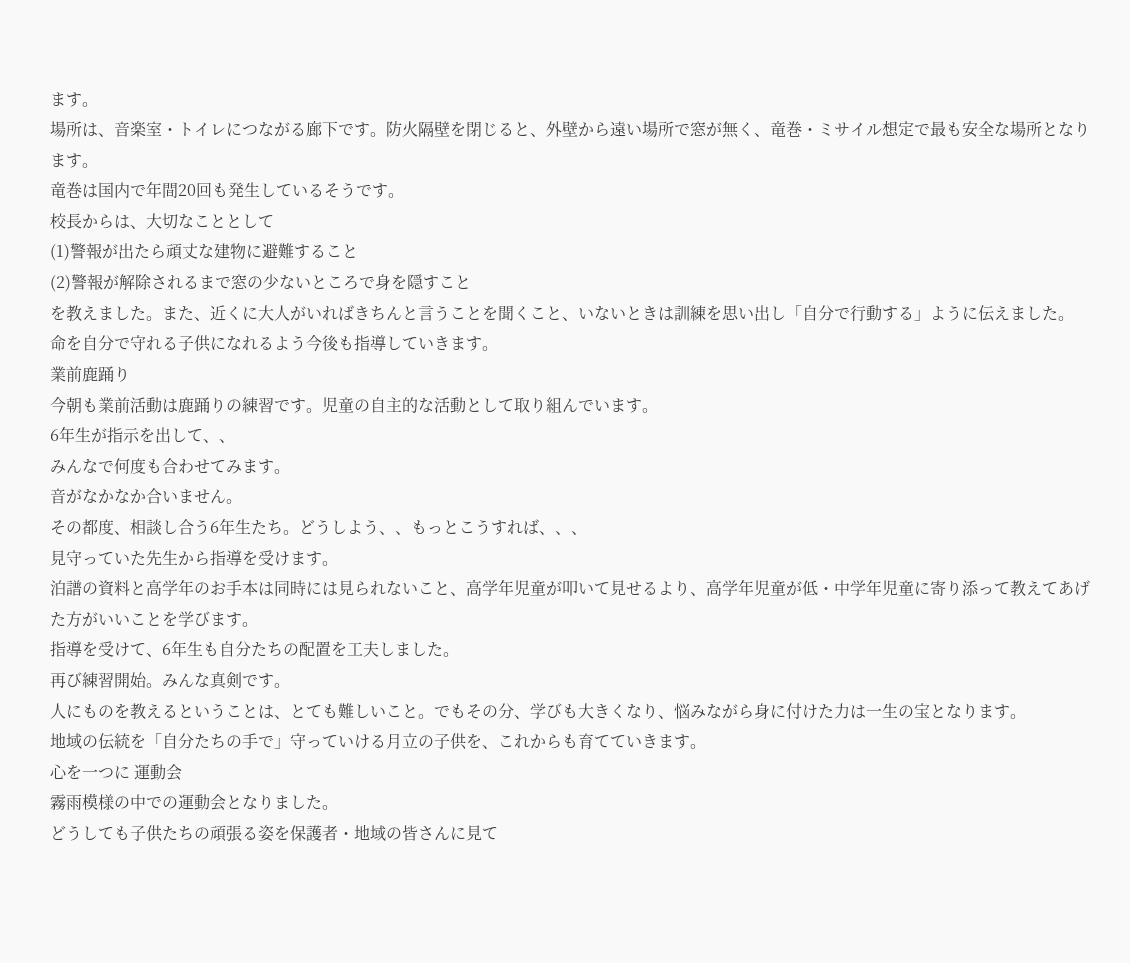ます。
場所は、音楽室・トイレにつながる廊下です。防火隔壁を閉じると、外壁から遠い場所で窓が無く、竜巻・ミサイル想定で最も安全な場所となります。
竜巻は国内で年間20回も発生しているそうです。
校長からは、大切なこととして
(1)警報が出たら頑丈な建物に避難すること
(2)警報が解除されるまで窓の少ないところで身を隠すこと
を教えました。また、近くに大人がいればきちんと言うことを聞くこと、いないときは訓練を思い出し「自分で行動する」ように伝えました。
命を自分で守れる子供になれるよう今後も指導していきます。
業前鹿踊り
今朝も業前活動は鹿踊りの練習です。児童の自主的な活動として取り組んでいます。
6年生が指示を出して、、
みんなで何度も合わせてみます。
音がなかなか合いません。
その都度、相談し合う6年生たち。どうしよう、、もっとこうすれば、、、
見守っていた先生から指導を受けます。
泊譜の資料と高学年のお手本は同時には見られないこと、高学年児童が叩いて見せるより、高学年児童が低・中学年児童に寄り添って教えてあげた方がいいことを学びます。
指導を受けて、6年生も自分たちの配置を工夫しました。
再び練習開始。みんな真剣です。
人にものを教えるということは、とても難しいこと。でもその分、学びも大きくなり、悩みながら身に付けた力は一生の宝となります。
地域の伝統を「自分たちの手で」守っていける月立の子供を、これからも育てていきます。
心を一つに 運動会
霧雨模様の中での運動会となりました。
どうしても子供たちの頑張る姿を保護者・地域の皆さんに見て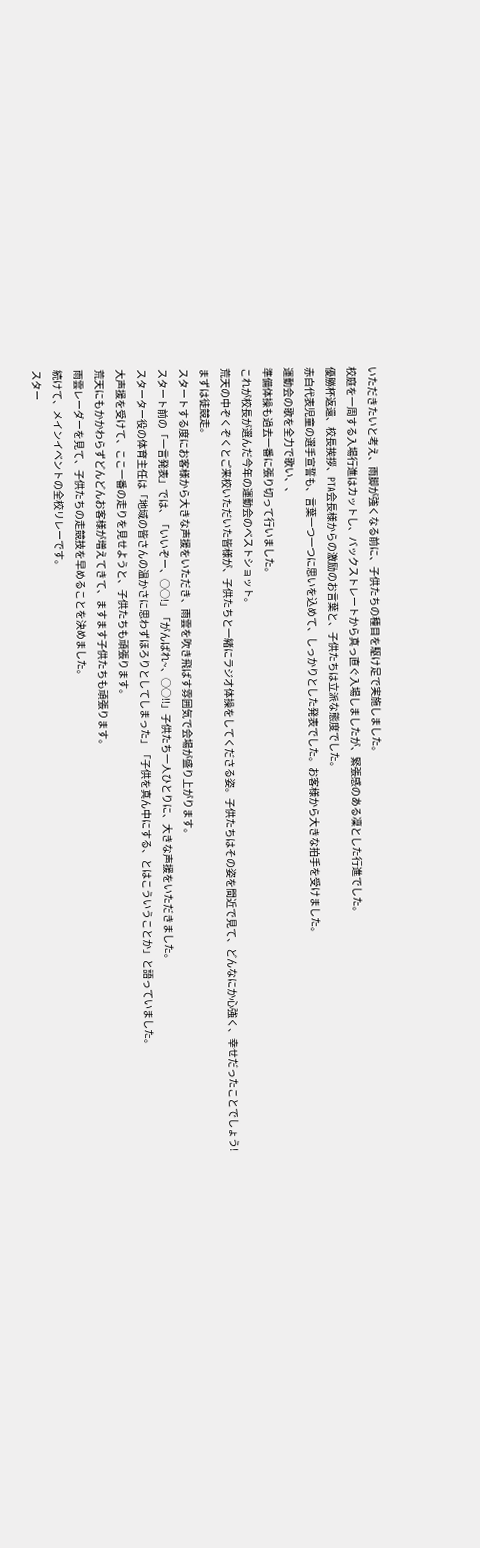いただきたいと考え、雨脚が強くなる前に、子供たちの種目を駆け足で実施しました。
校庭を一周する入場行進はカットし、バックストレートから真っ直ぐ入場しましたが、緊張感のある凜とした行進でした。
優勝杯返還、校長挨拶、PTA会長様からの激励のお言葉と、子供たちは立派な態度でした。
赤白代表児童の選手宣誓も、言葉一つ一つに思いを込めて、しっかりとした発表でした。お客様から大きな拍手を受けました。
運動会の歌を全力で歌い、、
準備体操も過去一番に張り切って行いました。
これが校長が選んだ今年の運動会のベストショット。
荒天の中ぞくぞくとご来校いただいた皆様が、子供たちと一緒にラジオ体操をしてくださる姿。子供たちはその姿を間近で見て、どんなにか心強く、幸せだったことでしょう!
まずは徒競走。
スタートする度にお客様から大きな声援をいただき、雨雲を吹き飛ばす雰囲気で会場が盛り上がります。
スタート前の「一言発表」では、「いいぞー、○○!」「がんばれ~、○○!!」子供たち一人ひとりに、大きな声援をいただきました。
スターター役の体育主任は「地域の皆さんの温かさに思わずほろりとしてしまった」「子供を真ん中にする、とはこういうことか」と語っていました。
大声援を受けて、ここ一番の走りを見せようと、子供たちも頑張ります。
荒天にもかかわらずどんどんお客様が増えてきて、ますます子供たちも頑張ります。
雨雲レーダーを見て、子供たちの走競技を早めることを決めました。
続けて、メインイベントの全校リレーです。
スター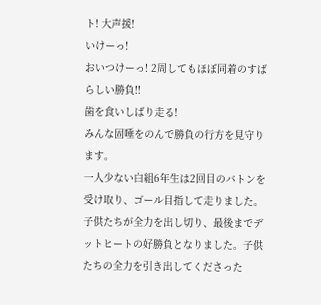ト! 大声援!
いけーっ!
おいつけーっ! 2周してもほぼ同着のすばらしい勝負!!
歯を食いしばり走る!
みんな固唾をのんで勝負の行方を見守ります。
一人少ない白組6年生は2回目のバトンを受け取り、ゴール目指して走りました。
子供たちが全力を出し切り、最後までデットヒートの好勝負となりました。子供たちの全力を引き出してくださった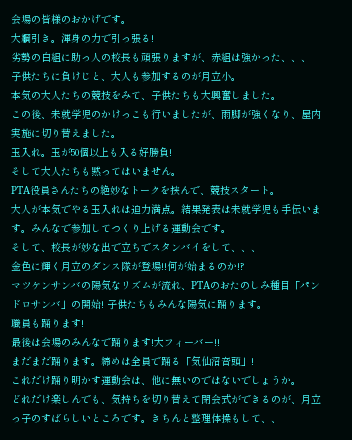会場の皆様のおかげです。
大綱引き。渾身の力で引っ張る!
劣勢の白組に助っ人の校長も頑張りますが、赤組は強かった、、、
子供たちに負けじと、大人も参加するのが月立小。
本気の大人たちの競技をみて、子供たちも大興奮しました。
この後、未就学児のかけっこも行いましたが、雨脚が強くなり、屋内実施に切り替えました。
玉入れ。玉が50個以上も入る好勝負!
そして大人たちも黙ってはいません。
PTA役員さんたちの絶妙なトークを挟んで、競技スタート。
大人が本気でやる玉入れは迫力満点。結果発表は未就学児も手伝います。みんなで参加してつくり上げる運動会です。
そして、校長が妙な出で立ちでスタンバイをして、、、
金色に輝く月立のダンス隊が登場!!何が始まるのか!?
マツケンサンバの陽気なリズムが流れ、PTAのおたのしみ種目「パンドロサンバ」の開始! 子供たちもみんな陽気に踊ります。
職員も踊ります!
最後は会場のみんなで踊ります!大フィーバー!!
まだまだ踊ります。締めは全員で踊る「気仙沼音頭」!
これだけ踊り明かす運動会は、他に無いのではないでしょうか。
どれだけ楽しんでも、気持ちを切り替えて閉会式ができるのが、月立っ子のすばらしいところです。きちんと整理体操もして、、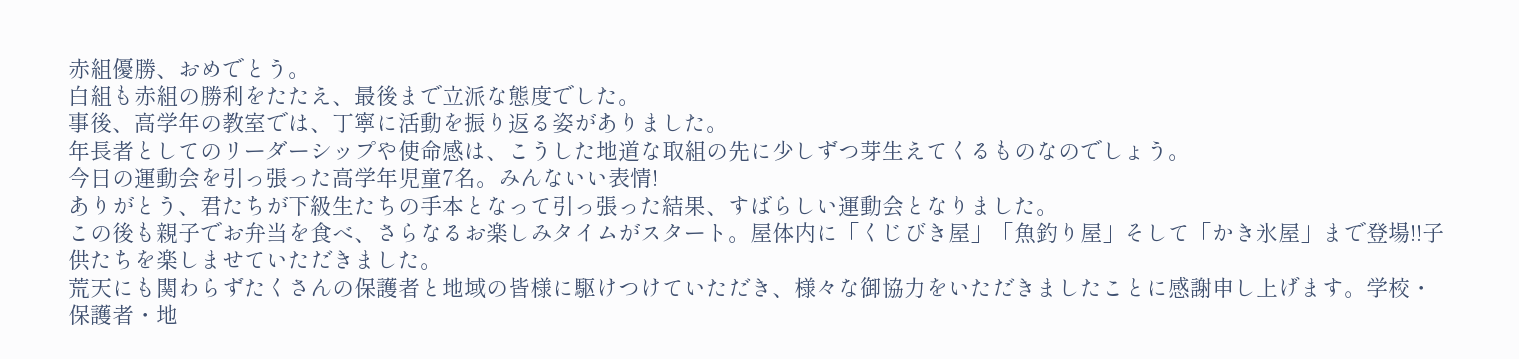赤組優勝、おめでとう。
白組も赤組の勝利をたたえ、最後まで立派な態度でした。
事後、高学年の教室では、丁寧に活動を振り返る姿がありました。
年長者としてのリーダーシップや使命感は、こうした地道な取組の先に少しずつ芽生えてくるものなのでしょう。
今日の運動会を引っ張った高学年児童7名。みんないい表情!
ありがとう、君たちが下級生たちの手本となって引っ張った結果、すばらしい運動会となりました。
この後も親子でお弁当を食べ、さらなるお楽しみタイムがスタート。屋体内に「くじびき屋」「魚釣り屋」そして「かき氷屋」まで登場!!子供たちを楽しませていただきました。
荒天にも関わらずたくさんの保護者と地域の皆様に駆けつけていただき、様々な御協力をいただきましたことに感謝申し上げます。学校・保護者・地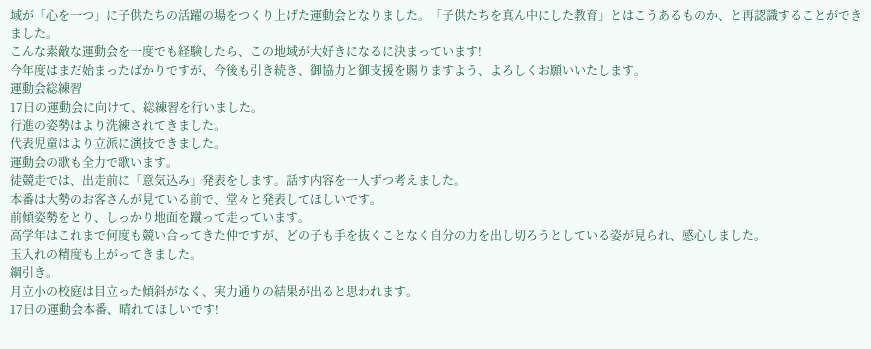域が「心を一つ」に子供たちの活躍の場をつくり上げた運動会となりました。「子供たちを真ん中にした教育」とはこうあるものか、と再認識することができました。
こんな素敵な運動会を一度でも経験したら、この地域が大好きになるに決まっています!
今年度はまだ始まったばかりですが、今後も引き続き、御協力と御支援を賜りますよう、よろしくお願いいたします。
運動会総練習
17日の運動会に向けて、総練習を行いました。
行進の姿勢はより洗練されてきました。
代表児童はより立派に演技できました。
運動会の歌も全力で歌います。
徒競走では、出走前に「意気込み」発表をします。話す内容を一人ずつ考えました。
本番は大勢のお客さんが見ている前で、堂々と発表してほしいです。
前傾姿勢をとり、しっかり地面を蹴って走っています。
高学年はこれまで何度も競い合ってきた仲ですが、どの子も手を抜くことなく自分の力を出し切ろうとしている姿が見られ、感心しました。
玉入れの精度も上がってきました。
綱引き。
月立小の校庭は目立った傾斜がなく、実力通りの結果が出ると思われます。
17日の運動会本番、晴れてほしいです!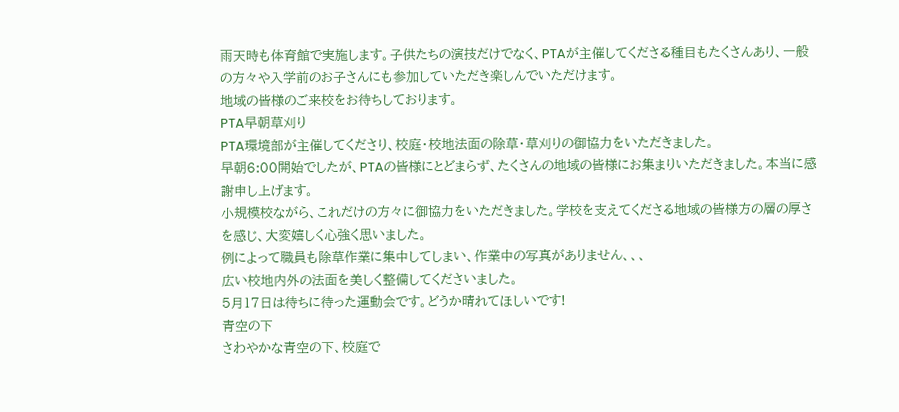雨天時も体育館で実施します。子供たちの演技だけでなく、PTAが主催してくださる種目もたくさんあり、一般の方々や入学前のお子さんにも参加していただき楽しんでいただけます。
地域の皆様のご来校をお待ちしております。
PTA早朝草刈り
PTA環境部が主催してくださり、校庭・校地法面の除草・草刈りの御協力をいただきました。
早朝6:00開始でしたが、PTAの皆様にとどまらず、たくさんの地域の皆様にお集まりいただきました。本当に感謝申し上げます。
小規模校ながら、これだけの方々に御協力をいただきました。学校を支えてくださる地域の皆様方の層の厚さを感じ、大変嬉しく心強く思いました。
例によって職員も除草作業に集中してしまい、作業中の写真がありません、、、
広い校地内外の法面を美しく整備してくださいました。
5月17日は待ちに待った運動会です。どうか晴れてほしいです!
青空の下
さわやかな青空の下、校庭で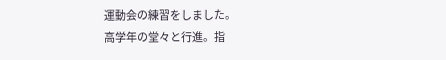運動会の練習をしました。
高学年の堂々と行進。指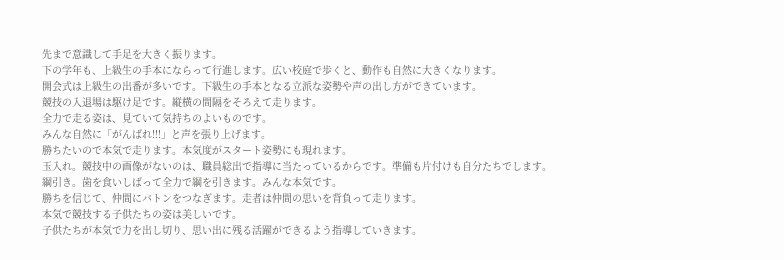先まで意識して手足を大きく振ります。
下の学年も、上級生の手本にならって行進します。広い校庭で歩くと、動作も自然に大きくなります。
開会式は上級生の出番が多いです。下級生の手本となる立派な姿勢や声の出し方ができています。
競技の入退場は駆け足です。縦横の間隔をそろえて走ります。
全力で走る姿は、見ていて気持ちのよいものです。
みんな自然に「がんばれ!!!」と声を張り上げます。
勝ちたいので本気で走ります。本気度がスタート姿勢にも現れます。
玉入れ。競技中の画像がないのは、職員総出で指導に当たっているからです。準備も片付けも自分たちでします。
綱引き。歯を食いしばって全力で綱を引きます。みんな本気です。
勝ちを信じて、仲間にバトンをつなぎます。走者は仲間の思いを背負って走ります。
本気で競技する子供たちの姿は美しいです。
子供たちが本気で力を出し切り、思い出に残る活躍ができるよう指導していきます。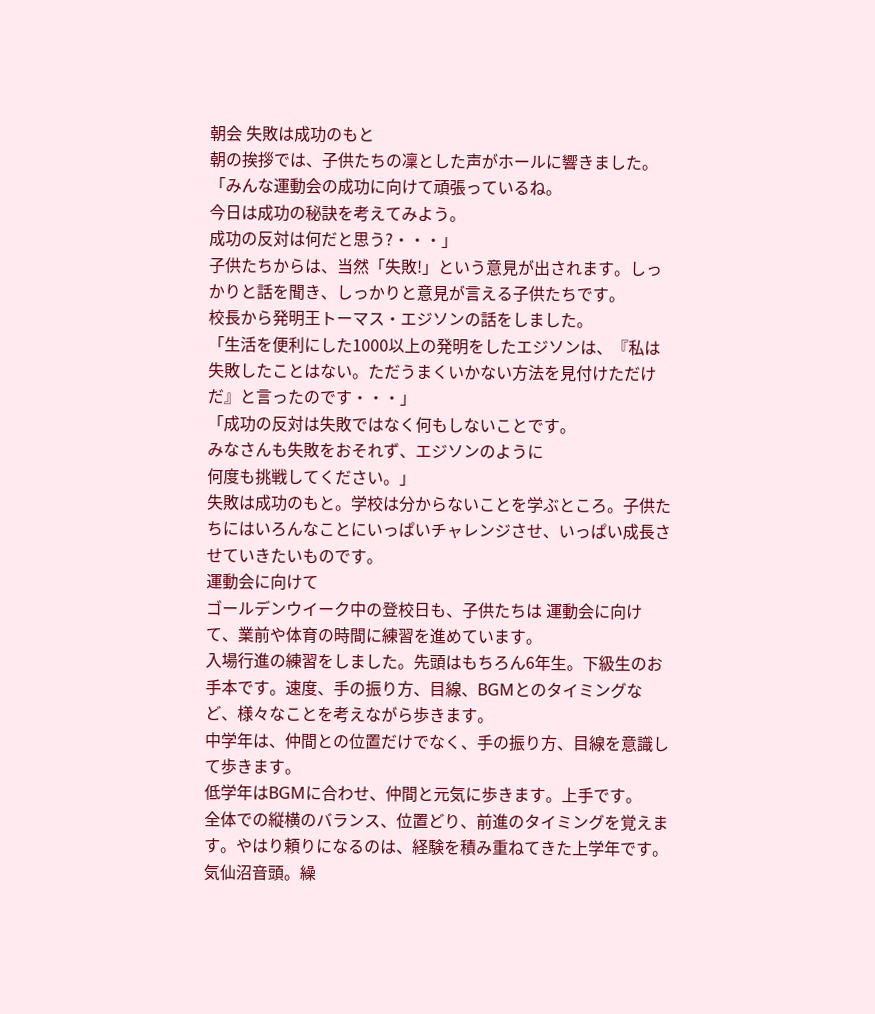朝会 失敗は成功のもと
朝の挨拶では、子供たちの凜とした声がホールに響きました。
「みんな運動会の成功に向けて頑張っているね。
今日は成功の秘訣を考えてみよう。
成功の反対は何だと思う?・・・」
子供たちからは、当然「失敗!」という意見が出されます。しっかりと話を聞き、しっかりと意見が言える子供たちです。
校長から発明王トーマス・エジソンの話をしました。
「生活を便利にした1000以上の発明をしたエジソンは、『私は失敗したことはない。ただうまくいかない方法を見付けただけだ』と言ったのです・・・」
「成功の反対は失敗ではなく何もしないことです。
みなさんも失敗をおそれず、エジソンのように
何度も挑戦してください。」
失敗は成功のもと。学校は分からないことを学ぶところ。子供たちにはいろんなことにいっぱいチャレンジさせ、いっぱい成長させていきたいものです。
運動会に向けて
ゴールデンウイーク中の登校日も、子供たちは 運動会に向けて、業前や体育の時間に練習を進めています。
入場行進の練習をしました。先頭はもちろん6年生。下級生のお手本です。速度、手の振り方、目線、BGMとのタイミングなど、様々なことを考えながら歩きます。
中学年は、仲間との位置だけでなく、手の振り方、目線を意識して歩きます。
低学年はBGMに合わせ、仲間と元気に歩きます。上手です。
全体での縦横のバランス、位置どり、前進のタイミングを覚えます。やはり頼りになるのは、経験を積み重ねてきた上学年です。
気仙沼音頭。繰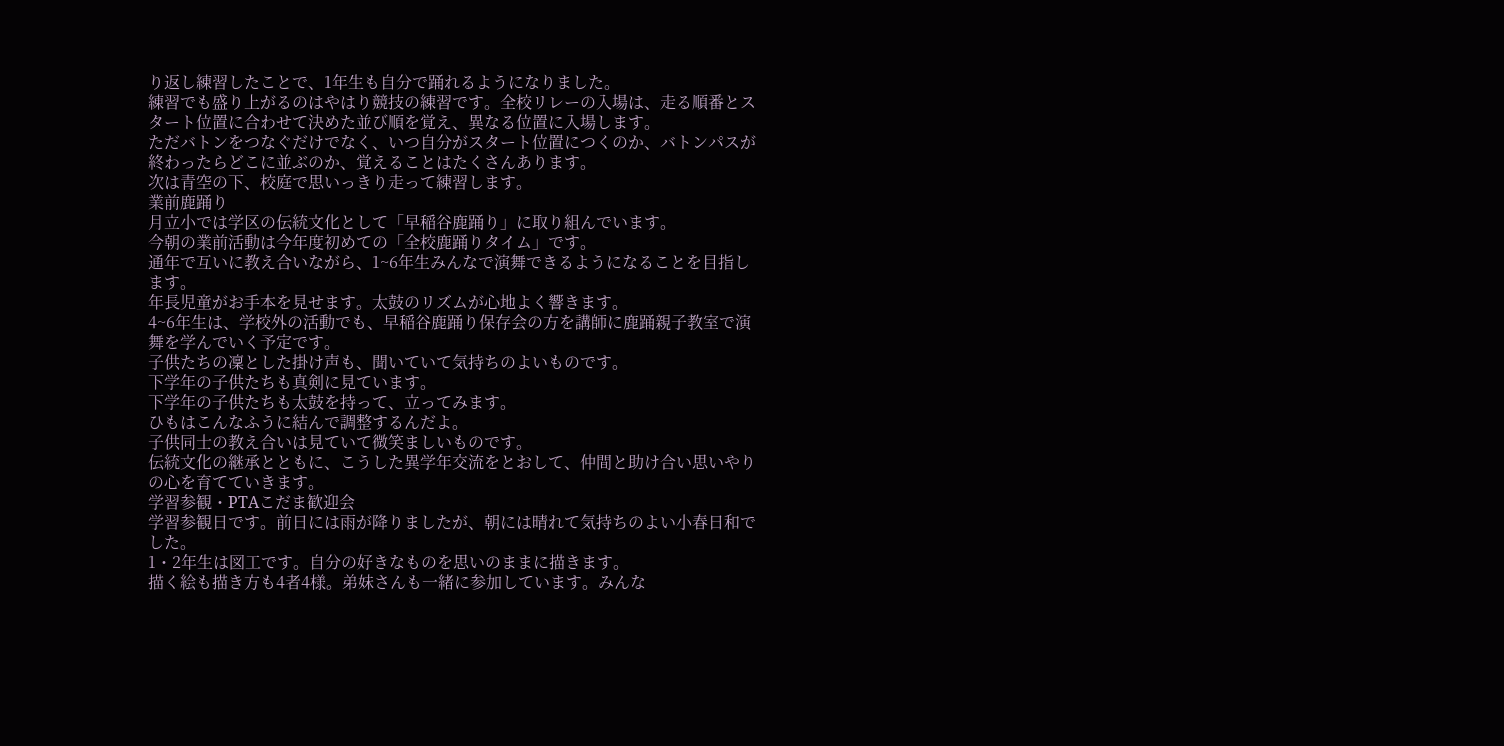り返し練習したことで、1年生も自分で踊れるようになりました。
練習でも盛り上がるのはやはり競技の練習です。全校リレーの入場は、走る順番とスタート位置に合わせて決めた並び順を覚え、異なる位置に入場します。
ただバトンをつなぐだけでなく、いつ自分がスタート位置につくのか、バトンパスが終わったらどこに並ぶのか、覚えることはたくさんあります。
次は青空の下、校庭で思いっきり走って練習します。
業前鹿踊り
月立小では学区の伝統文化として「早稲谷鹿踊り」に取り組んでいます。
今朝の業前活動は今年度初めての「全校鹿踊りタイム」です。
通年で互いに教え合いながら、1~6年生みんなで演舞できるようになることを目指します。
年長児童がお手本を見せます。太鼓のリズムが心地よく響きます。
4~6年生は、学校外の活動でも、早稲谷鹿踊り保存会の方を講師に鹿踊親子教室で演舞を学んでいく予定です。
子供たちの凜とした掛け声も、聞いていて気持ちのよいものです。
下学年の子供たちも真剣に見ています。
下学年の子供たちも太鼓を持って、立ってみます。
ひもはこんなふうに結んで調整するんだよ。
子供同士の教え合いは見ていて微笑ましいものです。
伝統文化の継承とともに、こうした異学年交流をとおして、仲間と助け合い思いやりの心を育てていきます。
学習参観・PTAこだま歓迎会
学習参観日です。前日には雨が降りましたが、朝には晴れて気持ちのよい小春日和でした。
1・2年生は図工です。自分の好きなものを思いのままに描きます。
描く絵も描き方も4者4様。弟妹さんも一緒に参加しています。みんな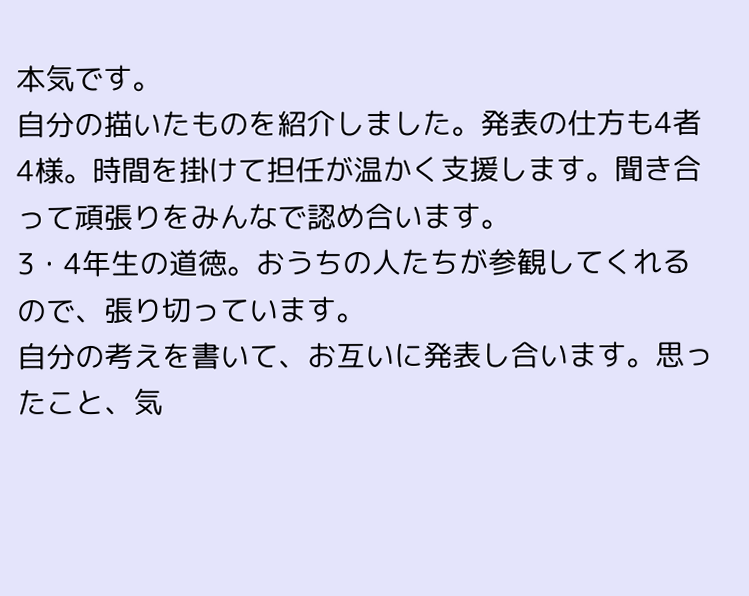本気です。
自分の描いたものを紹介しました。発表の仕方も4者4様。時間を掛けて担任が温かく支援します。聞き合って頑張りをみんなで認め合います。
3・4年生の道徳。おうちの人たちが参観してくれるので、張り切っています。
自分の考えを書いて、お互いに発表し合います。思ったこと、気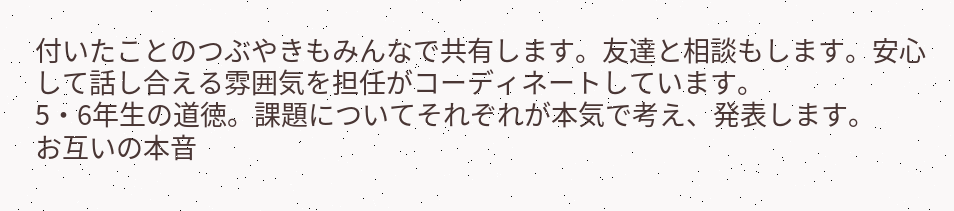付いたことのつぶやきもみんなで共有します。友達と相談もします。安心して話し合える雰囲気を担任がコーディネートしています。
5・6年生の道徳。課題についてそれぞれが本気で考え、発表します。
お互いの本音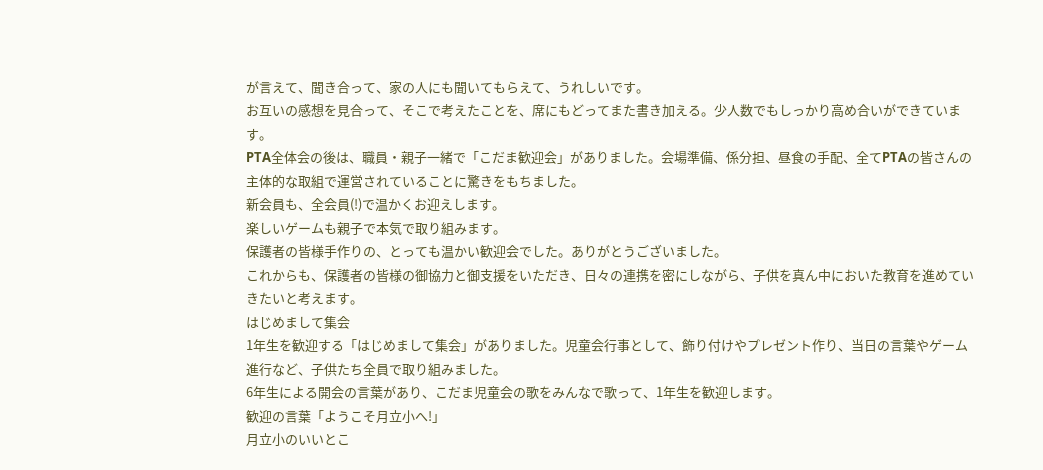が言えて、聞き合って、家の人にも聞いてもらえて、うれしいです。
お互いの感想を見合って、そこで考えたことを、席にもどってまた書き加える。少人数でもしっかり高め合いができています。
PTA全体会の後は、職員・親子一緒で「こだま歓迎会」がありました。会場準備、係分担、昼食の手配、全てPTAの皆さんの主体的な取組で運営されていることに驚きをもちました。
新会員も、全会員(!)で温かくお迎えします。
楽しいゲームも親子で本気で取り組みます。
保護者の皆様手作りの、とっても温かい歓迎会でした。ありがとうございました。
これからも、保護者の皆様の御協力と御支援をいただき、日々の連携を密にしながら、子供を真ん中においた教育を進めていきたいと考えます。
はじめまして集会
1年生を歓迎する「はじめまして集会」がありました。児童会行事として、飾り付けやプレゼント作り、当日の言葉やゲーム進行など、子供たち全員で取り組みました。
6年生による開会の言葉があり、こだま児童会の歌をみんなで歌って、1年生を歓迎します。
歓迎の言葉「ようこそ月立小へ!」
月立小のいいとこ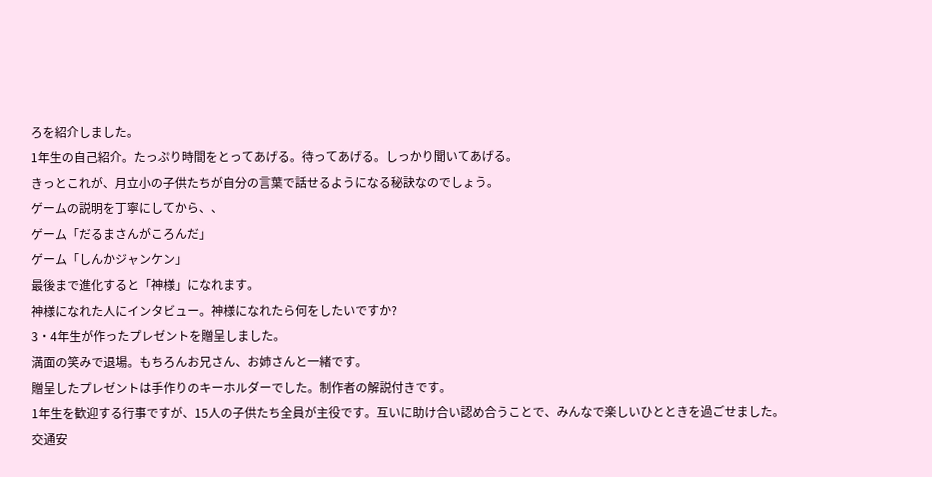ろを紹介しました。
1年生の自己紹介。たっぷり時間をとってあげる。待ってあげる。しっかり聞いてあげる。
きっとこれが、月立小の子供たちが自分の言葉で話せるようになる秘訣なのでしょう。
ゲームの説明を丁寧にしてから、、
ゲーム「だるまさんがころんだ」
ゲーム「しんかジャンケン」
最後まで進化すると「神様」になれます。
神様になれた人にインタビュー。神様になれたら何をしたいですか?
3・4年生が作ったプレゼントを贈呈しました。
満面の笑みで退場。もちろんお兄さん、お姉さんと一緒です。
贈呈したプレゼントは手作りのキーホルダーでした。制作者の解説付きです。
1年生を歓迎する行事ですが、15人の子供たち全員が主役です。互いに助け合い認め合うことで、みんなで楽しいひとときを過ごせました。
交通安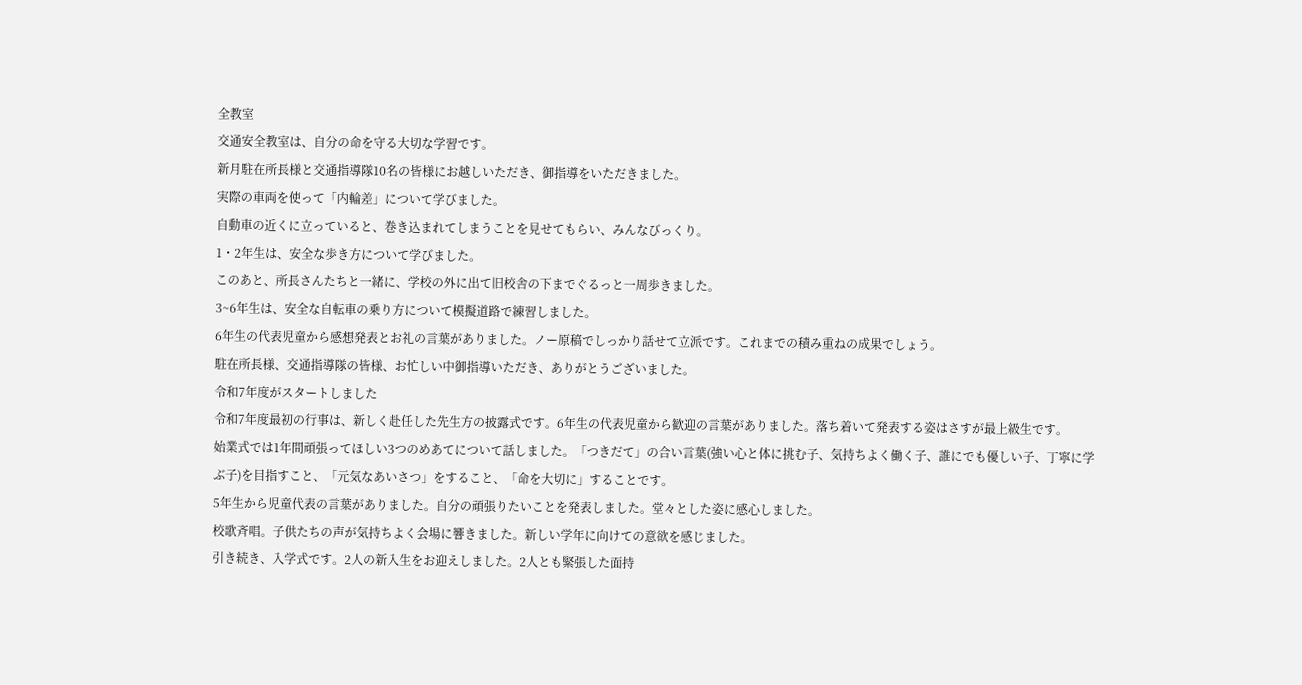全教室
交通安全教室は、自分の命を守る大切な学習です。
新月駐在所長様と交通指導隊10名の皆様にお越しいただき、御指導をいただきました。
実際の車両を使って「内輪差」について学びました。
自動車の近くに立っていると、巻き込まれてしまうことを見せてもらい、みんなびっくり。
1・2年生は、安全な歩き方について学びました。
このあと、所長さんたちと一緒に、学校の外に出て旧校舎の下までぐるっと一周歩きました。
3~6年生は、安全な自転車の乗り方について模擬道路で練習しました。
6年生の代表児童から感想発表とお礼の言葉がありました。ノー原稿でしっかり話せて立派です。これまでの積み重ねの成果でしょう。
駐在所長様、交通指導隊の皆様、お忙しい中御指導いただき、ありがとうございました。
令和7年度がスタートしました
令和7年度最初の行事は、新しく赴任した先生方の披露式です。6年生の代表児童から歓迎の言葉がありました。落ち着いて発表する姿はさすが最上級生です。
始業式では1年間頑張ってほしい3つのめあてについて話しました。「つきだて」の合い言葉(強い心と体に挑む子、気持ちよく働く子、誰にでも優しい子、丁寧に学ぶ子)を目指すこと、「元気なあいさつ」をすること、「命を大切に」することです。
5年生から児童代表の言葉がありました。自分の頑張りたいことを発表しました。堂々とした姿に感心しました。
校歌斉唱。子供たちの声が気持ちよく会場に響きました。新しい学年に向けての意欲を感じました。
引き続き、入学式です。2人の新入生をお迎えしました。2人とも緊張した面持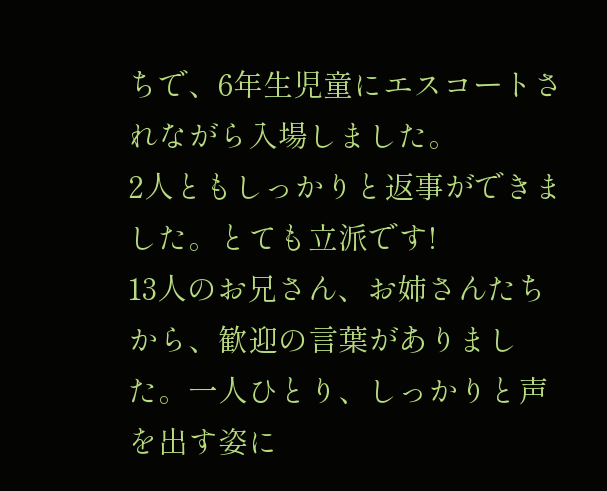ちで、6年生児童にエスコートされながら入場しました。
2人ともしっかりと返事ができました。とても立派です!
13人のお兄さん、お姉さんたちから、歓迎の言葉がありました。一人ひとり、しっかりと声を出す姿に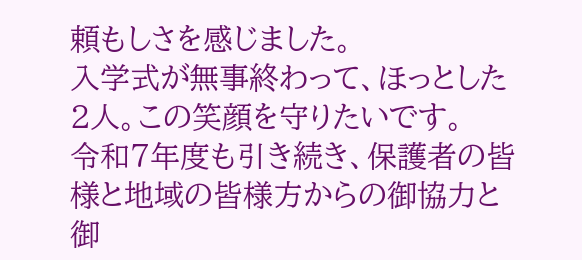頼もしさを感じました。
入学式が無事終わって、ほっとした2人。この笑顔を守りたいです。
令和7年度も引き続き、保護者の皆様と地域の皆様方からの御協力と御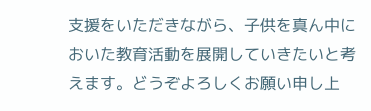支援をいただきながら、子供を真ん中においた教育活動を展開していきたいと考えます。どうぞよろしくお願い申し上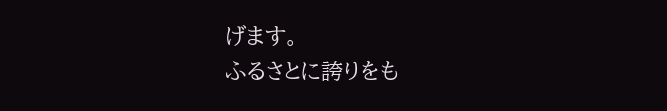げます。
ふるさとに誇りをも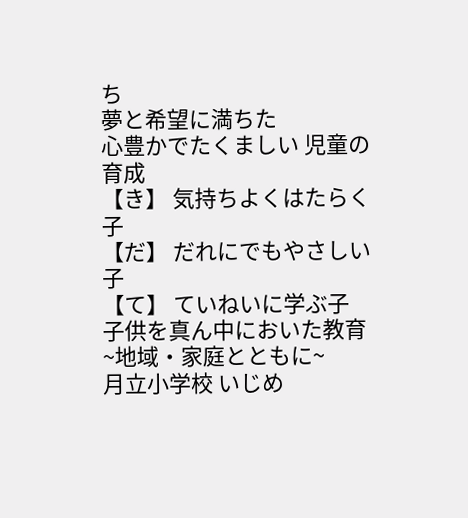ち
夢と希望に満ちた
心豊かでたくましい 児童の育成
【き】 気持ちよくはたらく子
【だ】 だれにでもやさしい子
【て】 ていねいに学ぶ子
子供を真ん中においた教育
~地域・家庭とともに~
月立小学校 いじめ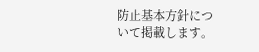防止基本方針について掲載します。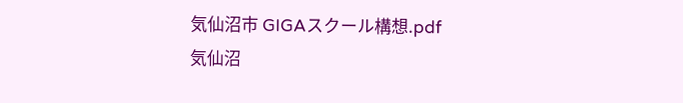気仙沼市 GIGAスクール構想.pdf
気仙沼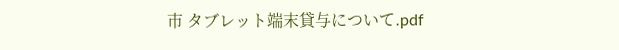市 タブレット端末貸与について.pdf